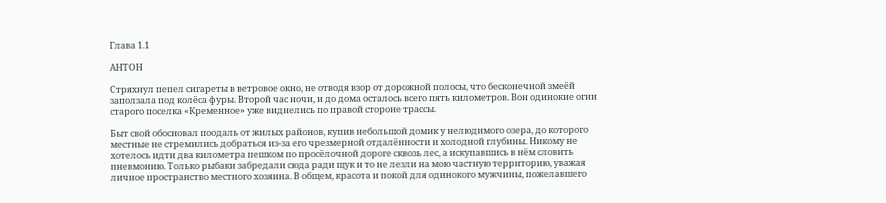Глава 1.1

АНТОН

Стряхнул пепел сигареты в ветровое окно, не отводя взор от дорожной полосы, что бесконечной змеёй заползала под колёса фуры. Второй час ночи, и до дома осталось всего пять километров. Вон одинокие огни старого поселка «Кременное» уже виднелись по правой стороне трассы.

Быт свой обосновал поодаль от жилых районов, купив небольшой домик у нелюдимого озера, до которого местные не стремились добраться из-за его чрезмерной отдалённости и холодной глубины. Никому не хотелось идти два километра пешком по просёлочной дороге сквозь лес, а искупавшись в нём словить пневмонию. Только рыбаки забредали сюда ради щук и то не лезли на мою частную территорию, уважая личное пространство местного хозяина. В общем, красота и покой для одинокого мужчины, пожелавшего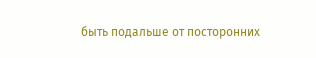быть подальше от посторонних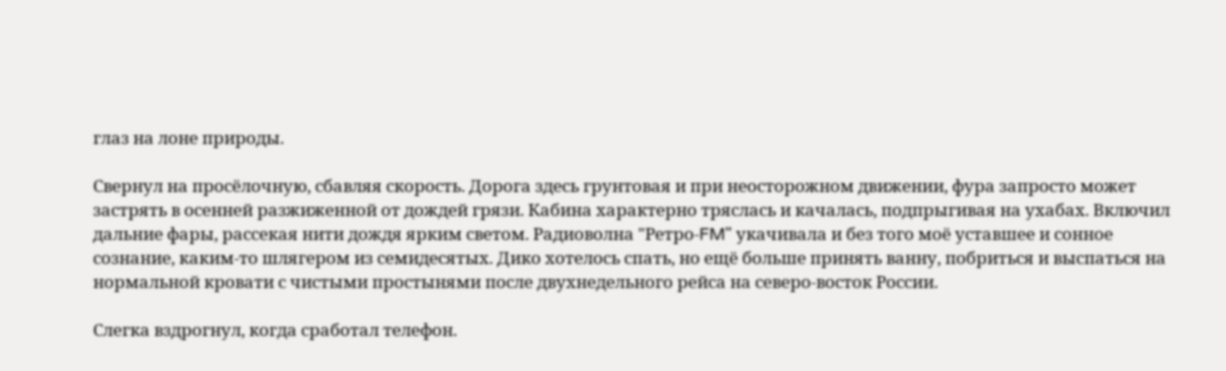глаз на лоне природы.

Свернул на просёлочную, сбавляя скорость. Дорога здесь грунтовая и при неосторожном движении, фура запросто может застрять в осенней разжиженной от дождей грязи. Кабина характерно тряслась и качалась, подпрыгивая на ухабах. Включил дальние фары, рассекая нити дождя ярким светом. Радиоволна "Ретро-FM" укачивала и без того моё уставшее и сонное сознание, каким-то шлягером из семидесятых. Дико хотелось спать, но ещё больше принять ванну, побриться и выспаться на нормальной кровати с чистыми простынями после двухнедельного рейса на северо-восток России.

Слегка вздрогнул, когда сработал телефон.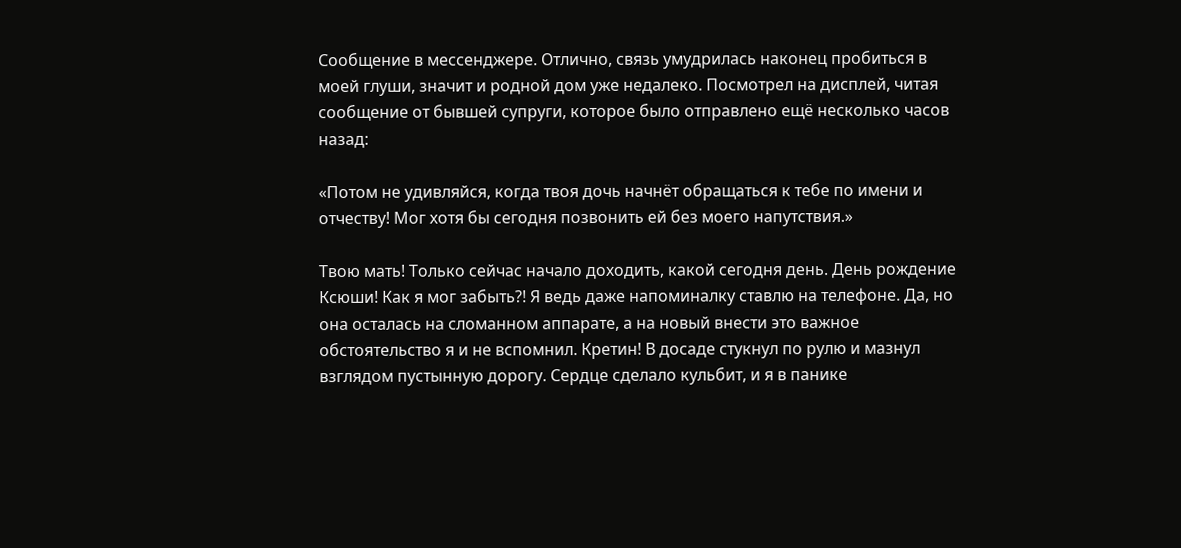Сообщение в мессенджере. Отлично, связь умудрилась наконец пробиться в моей глуши, значит и родной дом уже недалеко. Посмотрел на дисплей, читая сообщение от бывшей супруги, которое было отправлено ещё несколько часов назад:

«Потом не удивляйся, когда твоя дочь начнёт обращаться к тебе по имени и отчеству! Мог хотя бы сегодня позвонить ей без моего напутствия.»

Твою мать! Только сейчас начало доходить, какой сегодня день. День рождение Ксюши! Как я мог забыть?! Я ведь даже напоминалку ставлю на телефоне. Да, но она осталась на сломанном аппарате, а на новый внести это важное обстоятельство я и не вспомнил. Кретин! В досаде стукнул по рулю и мазнул взглядом пустынную дорогу. Сердце сделало кульбит, и я в панике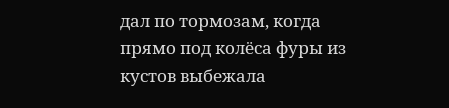дал по тормозам, когда прямо под колёса фуры из кустов выбежала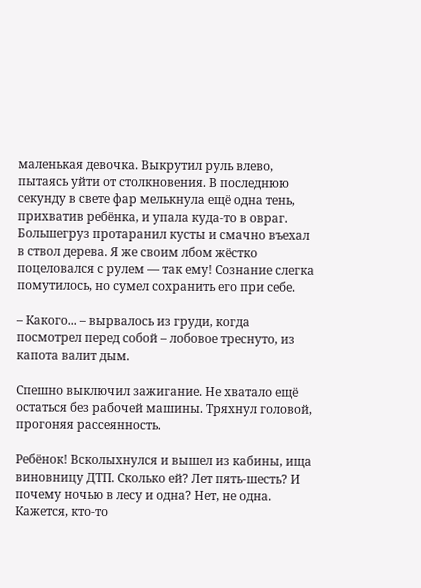маленькая девочка. Выкрутил руль влево, пытаясь уйти от столкновения. В последнюю секунду в свете фар мелькнула ещё одна тень, прихватив ребёнка, и упала куда-то в овраг. Большегруз протаранил кусты и смачно въехал в ствол дерева. Я же своим лбом жёстко поцеловался с рулем — так ему! Сознание слегка помутилось, но сумел сохранить его при себе.

– Какого... – вырвалось из груди, когда посмотрел перед собой – лобовое треснуто, из капота валит дым.

Спешно выключил зажигание. Не хватало ещё остаться без рабочей машины. Тряхнул головой, прогоняя рассеянность.

Ребёнок! Всколыхнулся и вышел из кабины, ища виновницу ДТП. Сколько ей? Лет пять-шесть? И почему ночью в лесу и одна? Нет, не одна. Кажется, кто-то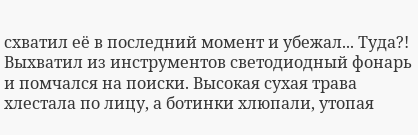схватил её в последний момент и убежал... Туда?! Выхватил из инструментов светодиодный фонарь и помчался на поиски. Высокая сухая трава хлестала по лицу, а ботинки хлюпали, утопая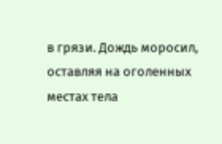в грязи. Дождь моросил, оставляя на оголенных местах тела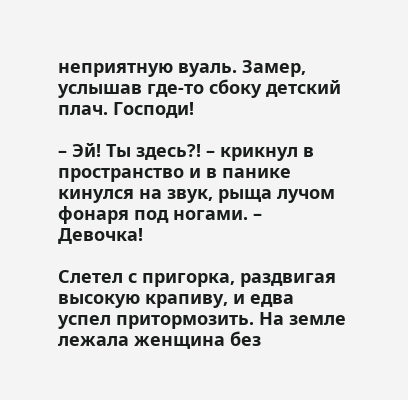неприятную вуаль. Замер, услышав где-то сбоку детский плач. Господи!

– Эй! Ты здесь?! – крикнул в пространство и в панике кинулся на звук, рыща лучом фонаря под ногами. – Девочка!

Слетел с пригорка, раздвигая высокую крапиву, и едва успел притормозить. На земле лежала женщина без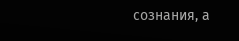сознания, а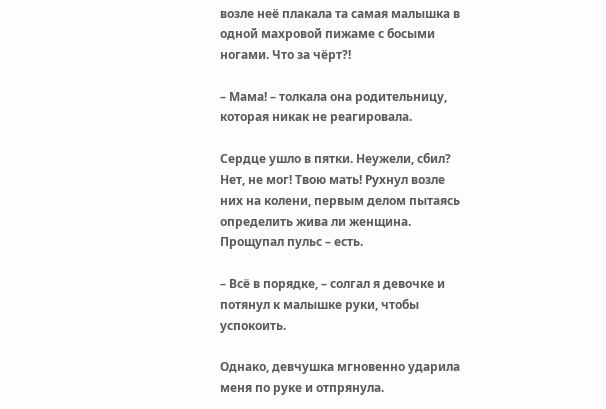возле неё плакала та самая малышка в одной махровой пижаме с босыми ногами. Что за чёрт?!

– Мама! – толкала она родительницу, которая никак не реагировала.

Сердце ушло в пятки. Неужели, сбил? Нет, не мог! Твою мать! Рухнул возле них на колени, первым делом пытаясь определить жива ли женщина. Прощупал пульс – есть.

– Всё в порядке, – солгал я девочке и потянул к малышке руки, чтобы успокоить.

Однако, девчушка мгновенно ударила меня по руке и отпрянула.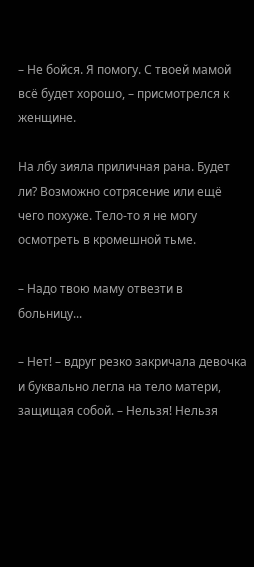– Не бойся. Я помогу. С твоей мамой всё будет хорошо, – присмотрелся к женщине.

На лбу зияла приличная рана. Будет ли? Возможно сотрясение или ещё чего похуже. Тело-то я не могу осмотреть в кромешной тьме.

– Надо твою маму отвезти в больницу...

– Нет! – вдруг резко закричала девочка и буквально легла на тело матери, защищая собой. – Нельзя! Нельзя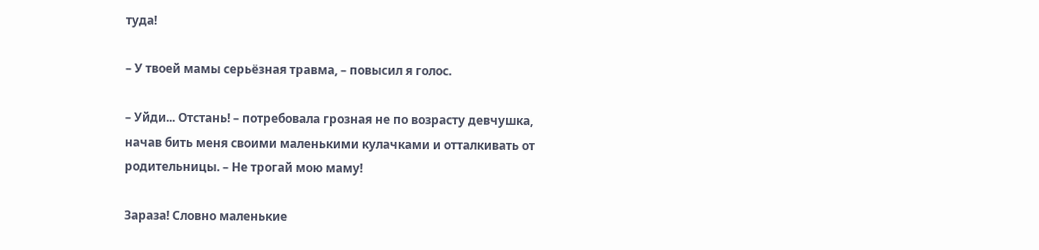туда!

– У твоей мамы серьёзная травма, – повысил я голос.

– Уйди... Отстань! – потребовала грозная не по возрасту девчушка, начав бить меня своими маленькими кулачками и отталкивать от родительницы. – Не трогай мою маму!

Зараза! Словно маленькие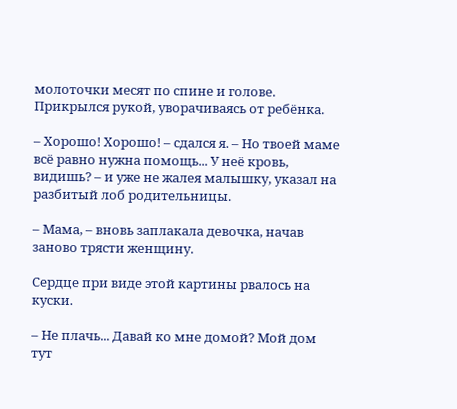молоточки месят по спине и голове. Прикрылся рукой, уворачиваясь от ребёнка.

– Хорошо! Хорошо! – сдался я. – Но твоей маме всё равно нужна помощь... У неё кровь, видишь? – и уже не жалея малышку, указал на разбитый лоб родительницы.

– Мама, – вновь заплакала девочка, начав заново трясти женщину.

Сердце при виде этой картины рвалось на куски.

– Не плачь... Давай ко мне домой? Мой дом тут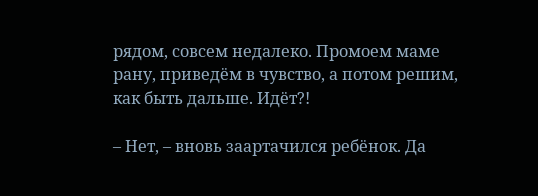рядом, совсем недалеко. Промоем маме рану, приведём в чувство, а потом решим, как быть дальше. Идёт?!

– Нет, – вновь заартачился ребёнок. Да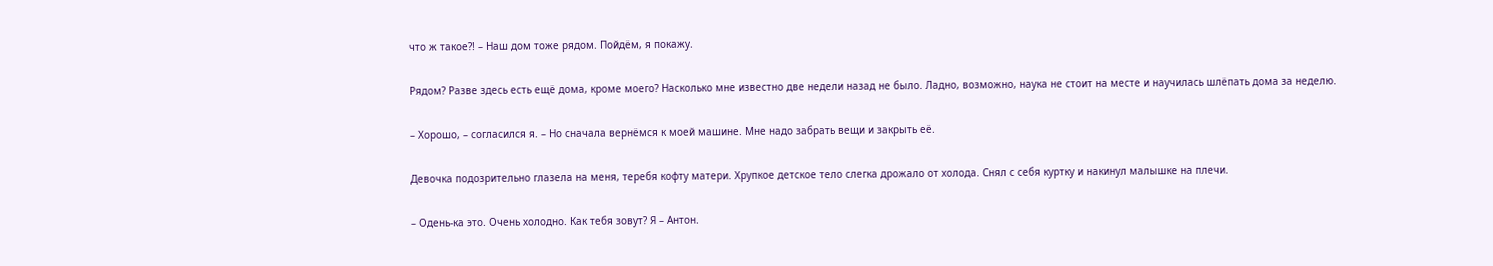что ж такое?! – Наш дом тоже рядом. Пойдём, я покажу.

Рядом? Разве здесь есть ещё дома, кроме моего? Насколько мне известно две недели назад не было. Ладно, возможно, наука не стоит на месте и научилась шлёпать дома за неделю.

– Хорошо, – согласился я. – Но сначала вернёмся к моей машине. Мне надо забрать вещи и закрыть её.

Девочка подозрительно глазела на меня, теребя кофту матери. Хрупкое детское тело слегка дрожало от холода. Снял с себя куртку и накинул малышке на плечи.

– Одень-ка это. Очень холодно. Как тебя зовут? Я – Антон.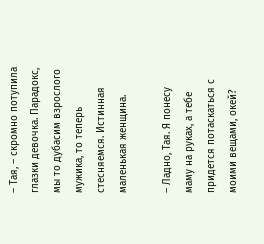– Тая, – скромно потупила глазки девочка. Парадокс, мы то дубасим взрослого мужика, то теперь стесняемся. Истинная маленькая женщина.

– Ладно, Тая. Я понесу маму на руках, а тебе придется потаскаться с моими вещами, окей?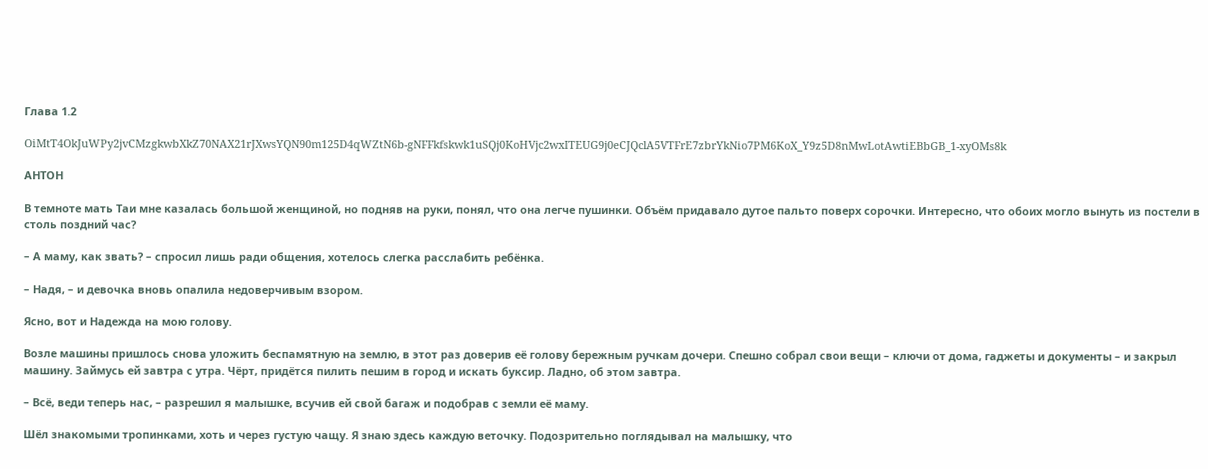Глава 1.2

OiMtT4OkJuWPy2jvCMzgkwbXkZ70NAX21rJXwsYQN90m125D4qWZtN6b-gNFFkfskwk1uSQj0KoHVjc2wxITEUG9j0eCJQclA5VTFrE7zbrYkNio7PM6KoX_Y9z5D8nMwLotAwtiEBbGB_1-xyOMs8k

АНТОН

В темноте мать Таи мне казалась большой женщиной, но подняв на руки, понял, что она легче пушинки. Объём придавало дутое пальто поверх сорочки. Интересно, что обоих могло вынуть из постели в столь поздний час?

– А маму, как звать? – спросил лишь ради общения, хотелось слегка расслабить ребёнка.

– Надя, – и девочка вновь опалила недоверчивым взором.

Ясно, вот и Надежда на мою голову.

Возле машины пришлось снова уложить беспамятную на землю, в этот раз доверив её голову бережным ручкам дочери. Спешно собрал свои вещи – ключи от дома, гаджеты и документы – и закрыл машину. Займусь ей завтра с утра. Чёрт, придётся пилить пешим в город и искать буксир. Ладно, об этом завтра.

– Всё, веди теперь нас, – разрешил я малышке, всучив ей свой багаж и подобрав с земли её маму.

Шёл знакомыми тропинками, хоть и через густую чащу. Я знаю здесь каждую веточку. Подозрительно поглядывал на малышку, что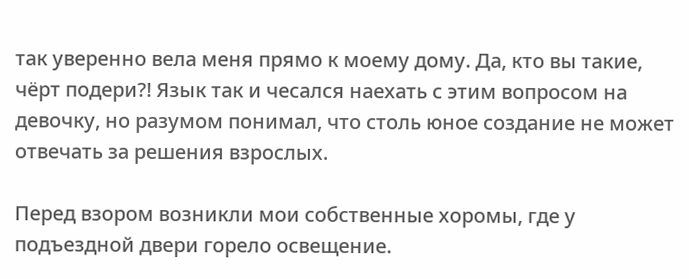так уверенно вела меня прямо к моему дому. Да, кто вы такие, чёрт подери?! Язык так и чесался наехать с этим вопросом на девочку, но разумом понимал, что столь юное создание не может отвечать за решения взрослых.

Перед взором возникли мои собственные хоромы, где у подъездной двери горело освещение.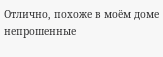Отлично, похоже в моём доме непрошенные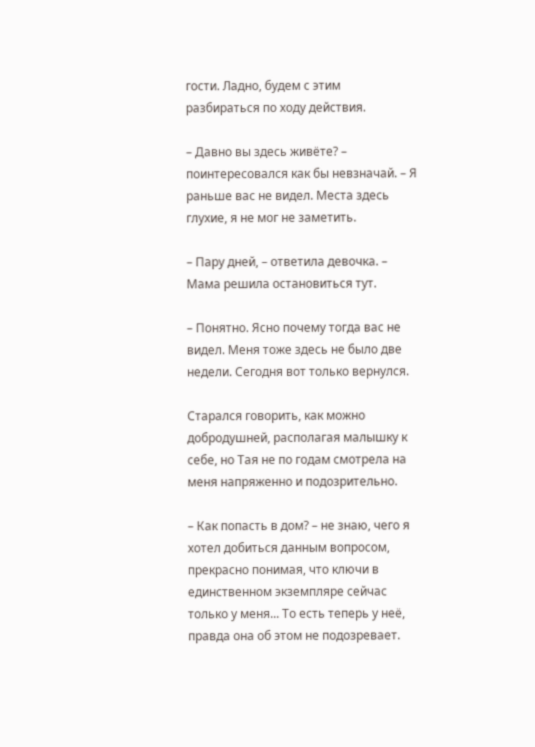гости. Ладно, будем с этим разбираться по ходу действия.

– Давно вы здесь живёте? – поинтересовался как бы невзначай. – Я раньше вас не видел. Места здесь глухие, я не мог не заметить.

– Пару дней, – ответила девочка. – Мама решила остановиться тут.

– Понятно. Ясно почему тогда вас не видел. Меня тоже здесь не было две недели. Сегодня вот только вернулся.

Старался говорить, как можно добродушней, располагая малышку к себе, но Тая не по годам смотрела на меня напряженно и подозрительно.

– Как попасть в дом? – не знаю, чего я хотел добиться данным вопросом, прекрасно понимая, что ключи в единственном экземпляре сейчас только у меня... То есть теперь у неё, правда она об этом не подозревает.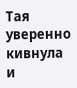Тая уверенно кивнула и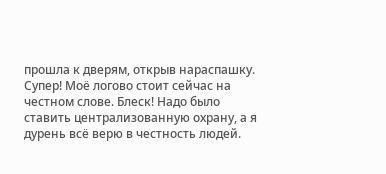прошла к дверям, открыв нараспашку. Супер! Моё логово стоит сейчас на честном слове. Блеск! Надо было ставить централизованную охрану, а я дурень всё верю в честность людей.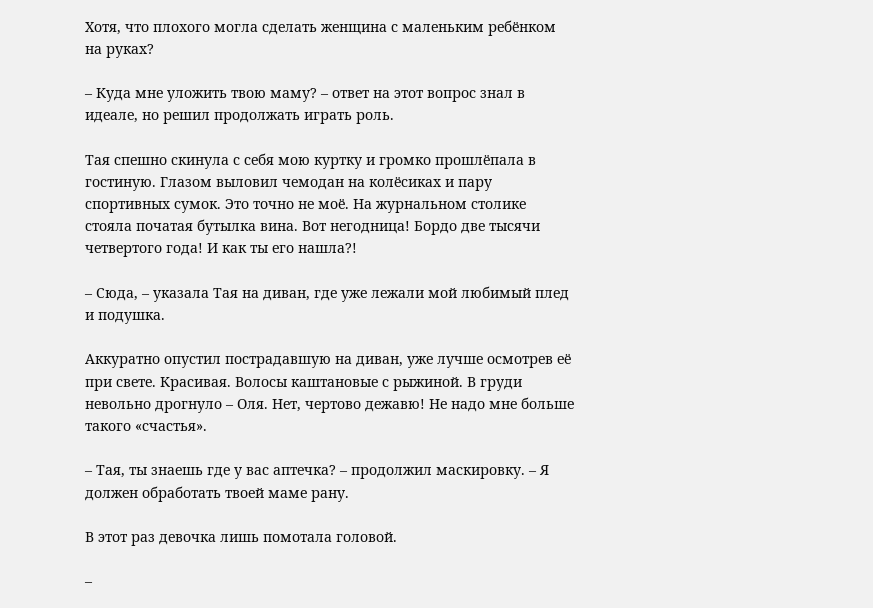Хотя, что плохого могла сделать женщина с маленьким ребёнком на руках?

– Куда мне уложить твою маму? – ответ на этот вопрос знал в идеале, но решил продолжать играть роль.

Тая спешно скинула с себя мою куртку и громко прошлёпала в гостиную. Глазом выловил чемодан на колёсиках и пару спортивных сумок. Это точно не моё. На журнальном столике стояла початая бутылка вина. Вот негодница! Бордо две тысячи четвертого года! И как ты его нашла?!

– Сюда, – указала Тая на диван, где уже лежали мой любимый плед и подушка.

Аккуратно опустил пострадавшую на диван, уже лучше осмотрев её при свете. Красивая. Волосы каштановые с рыжиной. В груди невольно дрогнуло – Оля. Нет, чертово дежавю! Не надо мне больше такого «счастья».

– Тая, ты знаешь где у вас аптечка? – продолжил маскировку. – Я должен обработать твоей маме рану.

В этот раз девочка лишь помотала головой.

–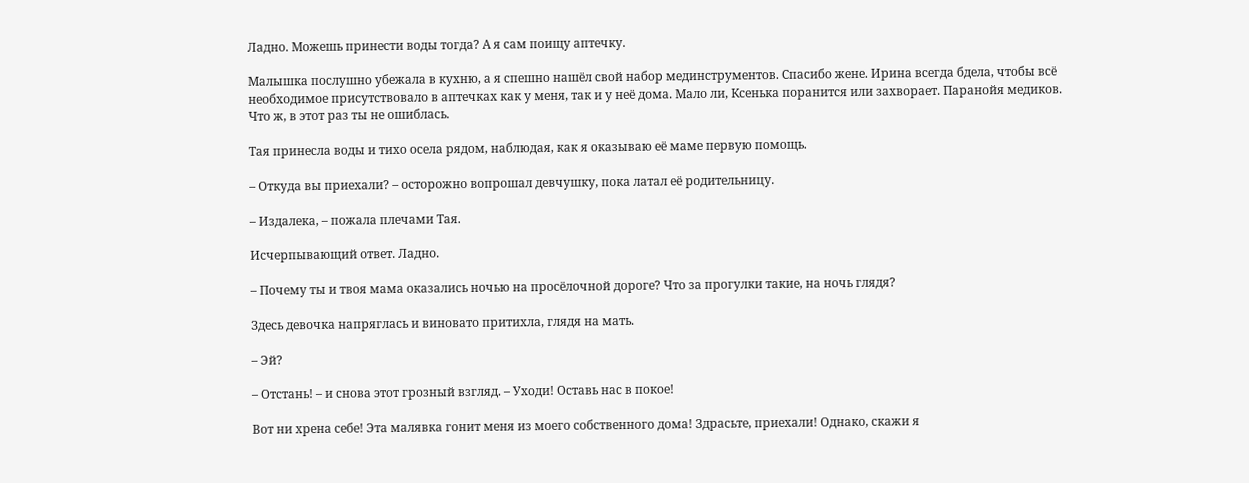Ладно. Можешь принести воды тогда? А я сам поищу аптечку.

Малышка послушно убежала в кухню, а я спешно нашёл свой набор мединструментов. Спасибо жене. Ирина всегда бдела, чтобы всё необходимое присутствовало в аптечках как у меня, так и у неё дома. Мало ли, Ксенька поранится или захворает. Паранойя медиков. Что ж, в этот раз ты не ошиблась.

Тая принесла воды и тихо осела рядом, наблюдая, как я оказываю её маме первую помощь.

– Откуда вы приехали? – осторожно вопрошал девчушку, пока латал её родительницу.

– Издалека, – пожала плечами Тая.

Исчерпывающий ответ. Ладно.

– Почему ты и твоя мама оказались ночью на просёлочной дороге? Что за прогулки такие, на ночь глядя?

Здесь девочка напряглась и виновато притихла, глядя на мать.

– Эй?

– Отстань! – и снова этот грозный взгляд. – Уходи! Оставь нас в покое!

Вот ни хрена себе! Эта малявка гонит меня из моего собственного дома! Здрасьте, приехали! Однако, скажи я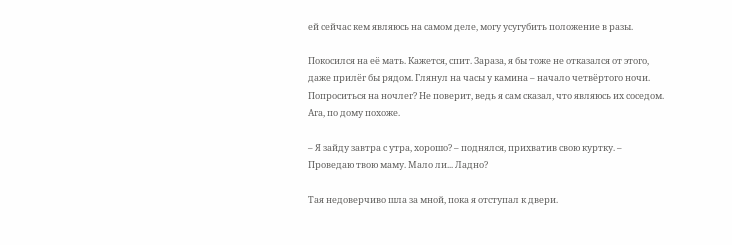ей сейчас кем являюсь на самом деле, могу усугубить положение в разы.

Покосился на её мать. Кажется, спит. Зараза, я бы тоже не отказался от этого, даже прилёг бы рядом. Глянул на часы у камина – начало четвёртого ночи. Попроситься на ночлег? Не поверит, ведь я сам сказал, что являюсь их соседом. Ага, по дому похоже.

– Я зайду завтра с утра, хорошо? – поднялся, прихватив свою куртку. – Проведаю твою маму. Мало ли... Ладно?

Тая недоверчиво шла за мной, пока я отступал к двери.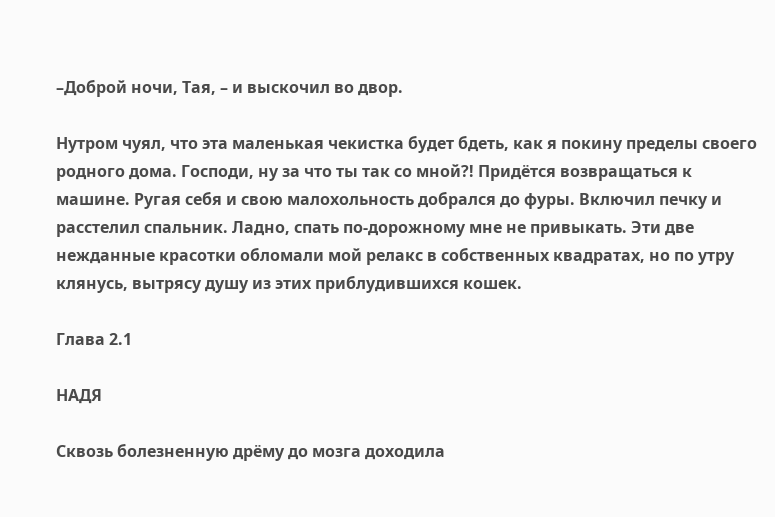–Доброй ночи, Тая, – и выскочил во двор.

Нутром чуял, что эта маленькая чекистка будет бдеть, как я покину пределы своего родного дома. Господи, ну за что ты так со мной?! Придётся возвращаться к машине. Ругая себя и свою малохольность добрался до фуры. Включил печку и расстелил спальник. Ладно, спать по-дорожному мне не привыкать. Эти две нежданные красотки обломали мой релакс в собственных квадратах, но по утру клянусь, вытрясу душу из этих приблудившихся кошек.

Глава 2.1

НАДЯ

Сквозь болезненную дрёму до мозга доходила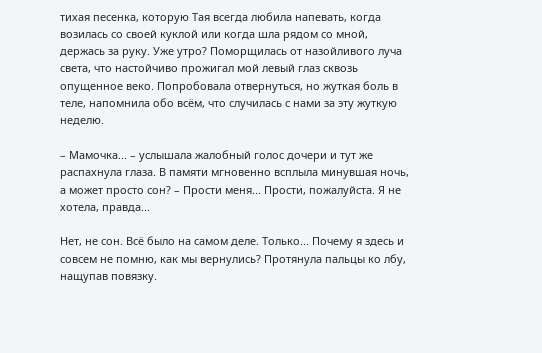тихая песенка, которую Тая всегда любила напевать, когда возилась со своей куклой или когда шла рядом со мной, держась за руку. Уже утро? Поморщилась от назойливого луча света, что настойчиво прожигал мой левый глаз сквозь опущенное веко. Попробовала отвернуться, но жуткая боль в теле, напомнила обо всём, что случилась с нами за эту жуткую неделю.

– Мамочка... – услышала жалобный голос дочери и тут же распахнула глаза. В памяти мгновенно всплыла минувшая ночь, а может просто сон? – Прости меня... Прости, пожалуйста. Я не хотела, правда...

Нет, не сон. Всё было на самом деле. Только... Почему я здесь и совсем не помню, как мы вернулись? Протянула пальцы ко лбу, нащупав повязку.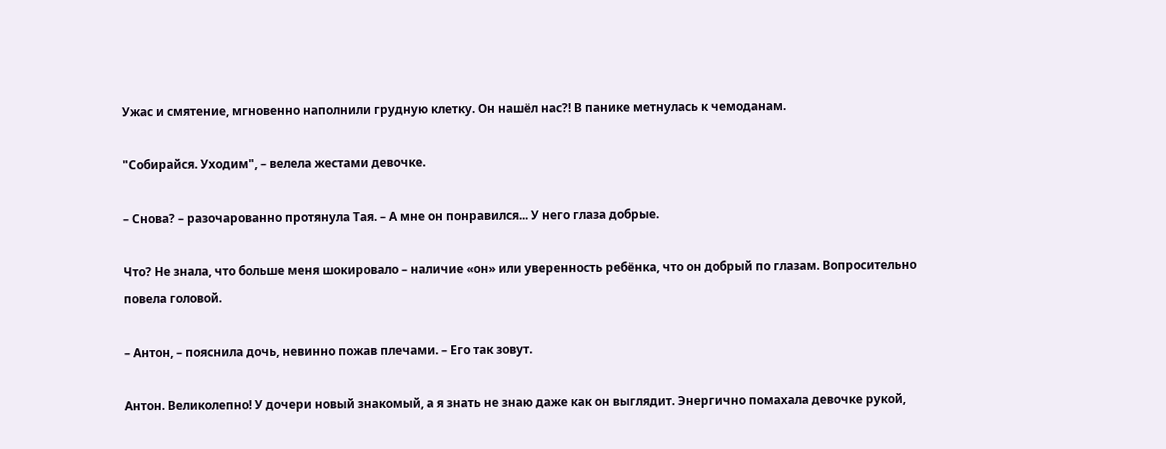Ужас и смятение, мгновенно наполнили грудную клетку. Он нашёл нас?! В панике метнулась к чемоданам.

"Собирайся. Уходим", – велела жестами девочке.

– Снова? – разочарованно протянула Тая. – А мне он понравился... У него глаза добрые.

Что? Не знала, что больше меня шокировало – наличие «он» или уверенность ребёнка, что он добрый по глазам. Вопросительно повела головой.

– Антон, – пояснила дочь, невинно пожав плечами. – Его так зовут.

Антон. Великолепно! У дочери новый знакомый, а я знать не знаю даже как он выглядит. Энергично помахала девочке рукой,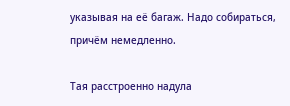указывая на её багаж. Надо собираться, причём немедленно.

Тая расстроенно надула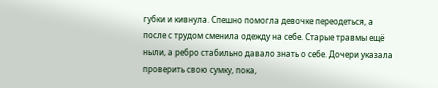губки и кивнула. Спешно помогла девочке переодеться, а после с трудом сменила одежду на себе. Старые травмы ещё ныли, а ребро стабильно давало знать о себе. Дочери указала проверить свою сумку, пока,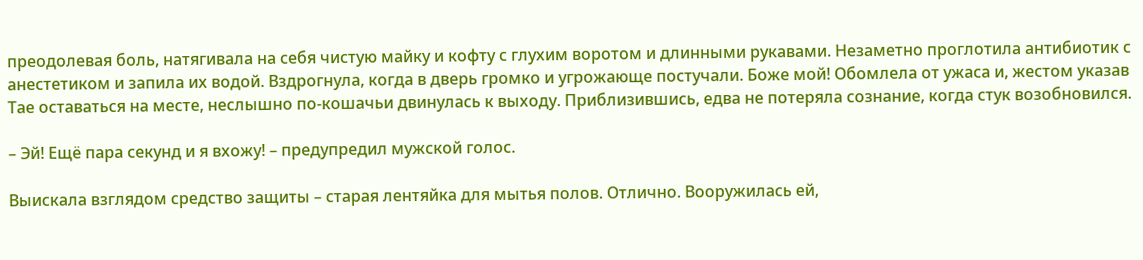преодолевая боль, натягивала на себя чистую майку и кофту с глухим воротом и длинными рукавами. Незаметно проглотила антибиотик с анестетиком и запила их водой. Вздрогнула, когда в дверь громко и угрожающе постучали. Боже мой! Обомлела от ужаса и, жестом указав Тае оставаться на месте, неслышно по-кошачьи двинулась к выходу. Приблизившись, едва не потеряла сознание, когда стук возобновился.

– Эй! Ещё пара секунд и я вхожу! – предупредил мужской голос.

Выискала взглядом средство защиты – старая лентяйка для мытья полов. Отлично. Вооружилась ей,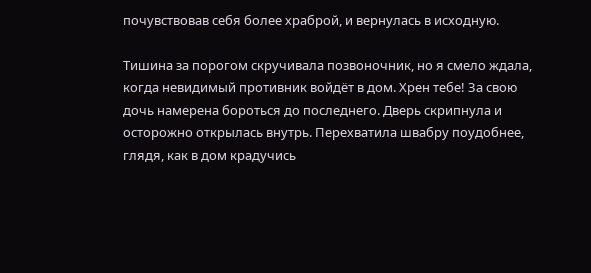почувствовав себя более храброй, и вернулась в исходную.

Тишина за порогом скручивала позвоночник, но я смело ждала, когда невидимый противник войдёт в дом. Хрен тебе! За свою дочь намерена бороться до последнего. Дверь скрипнула и осторожно открылась внутрь. Перехватила швабру поудобнее, глядя, как в дом крадучись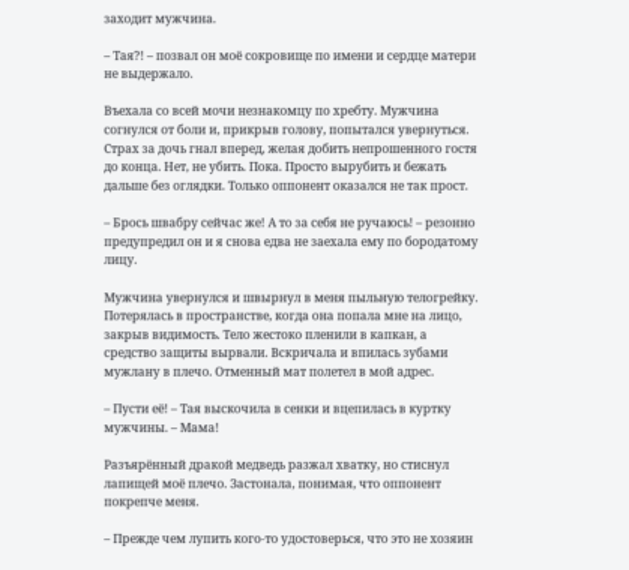заходит мужчина.

– Тая?! – позвал он моё сокровище по имени и сердце матери не выдержало.

Въехала со всей мочи незнакомцу по хребту. Мужчина согнулся от боли и, прикрыв голову, попытался увернуться. Страх за дочь гнал вперед, желая добить непрошенного гостя до конца. Нет, не убить. Пока. Просто вырубить и бежать дальше без оглядки. Только оппонент оказался не так прост.

– Брось швабру сейчас же! А то за себя не ручаюсь! – резонно предупредил он и я снова едва не заехала ему по бородатому лицу.

Мужчина увернулся и швырнул в меня пыльную телогрейку. Потерялась в пространстве, когда она попала мне на лицо, закрыв видимость. Тело жестоко пленили в капкан, а средство защиты вырвали. Вскричала и впилась зубами мужлану в плечо. Отменный мат полетел в мой адрес.

– Пусти её! – Тая выскочила в сенки и вцепилась в куртку мужчины. – Мама!

Разъярённый дракой медведь разжал хватку, но стиснул лапищей моё плечо. Застонала, понимая, что оппонент покрепче меня.

– Прежде чем лупить кого-то удостоверься, что это не хозяин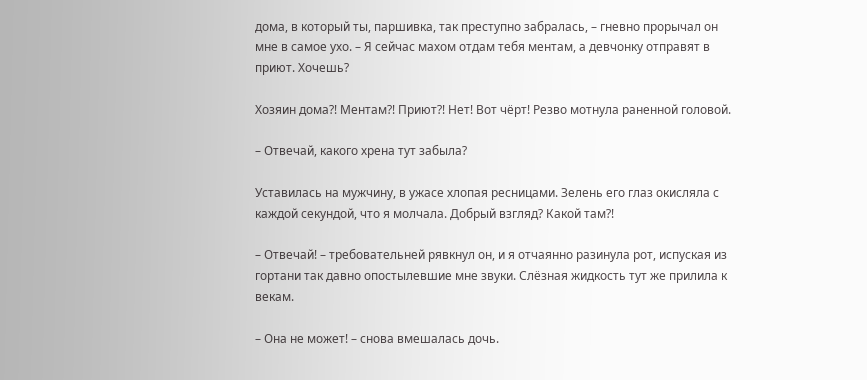дома, в который ты, паршивка, так преступно забралась, – гневно прорычал он мне в самое ухо. – Я сейчас махом отдам тебя ментам, а девчонку отправят в приют. Хочешь?

Хозяин дома?! Ментам?! Приют?! Нет! Вот чёрт! Резво мотнула раненной головой.

– Отвечай, какого хрена тут забыла?

Уставилась на мужчину, в ужасе хлопая ресницами. Зелень его глаз окисляла с каждой секундой, что я молчала. Добрый взгляд? Какой там?!

– Отвечай! – требовательней рявкнул он, и я отчаянно разинула рот, испуская из гортани так давно опостылевшие мне звуки. Слёзная жидкость тут же прилила к векам.

– Она не может! – снова вмешалась дочь.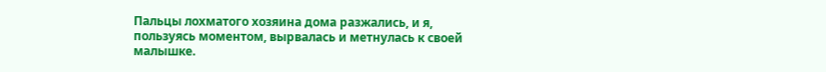Пальцы лохматого хозяина дома разжались, и я, пользуясь моментом, вырвалась и метнулась к своей малышке.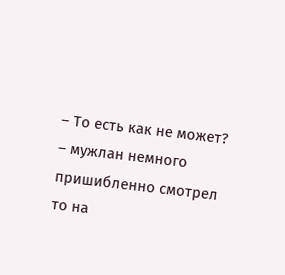– То есть как не может? – мужлан немного пришибленно смотрел то на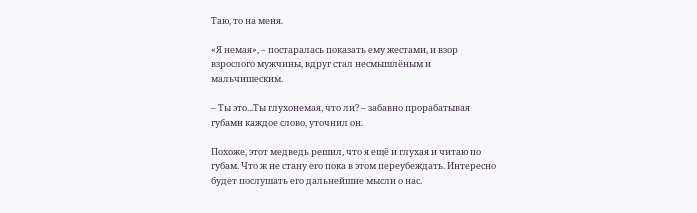Таю, то на меня.

«Я немая», – постаралась показать ему жестами, и взор взрослого мужчины, вдруг стал несмышлёным и мальчишеским.

– Ты это...Ты глухонемая, что ли? – забавно прорабатывая губами каждое слово, уточнил он.

Похоже, этот медведь решил, что я ещё и глухая и читаю по губам. Что ж не стану его пока в этом переубеждать. Интересно будет послушать его дальнейшие мысли о нас.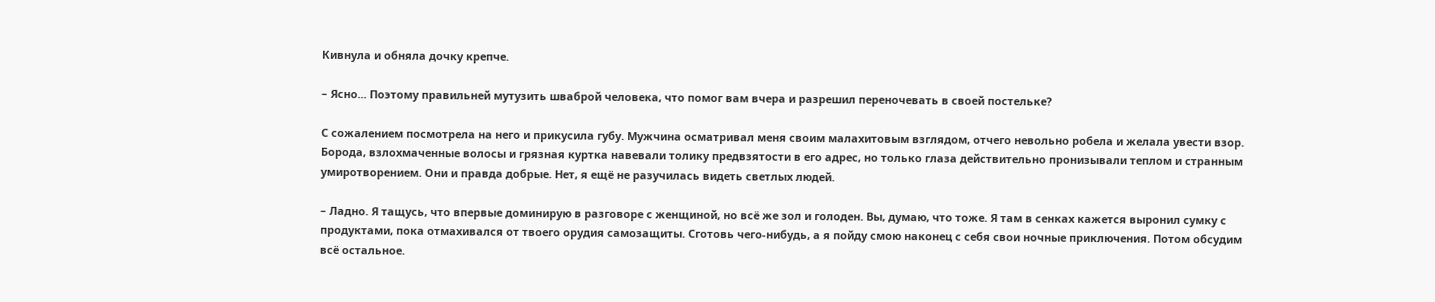Кивнула и обняла дочку крепче.

– Ясно... Поэтому правильней мутузить шваброй человека, что помог вам вчера и разрешил переночевать в своей постельке?

С сожалением посмотрела на него и прикусила губу. Мужчина осматривал меня своим малахитовым взглядом, отчего невольно робела и желала увести взор. Борода, взлохмаченные волосы и грязная куртка навевали толику предвзятости в его адрес, но только глаза действительно пронизывали теплом и странным умиротворением. Они и правда добрые. Нет, я ещё не разучилась видеть светлых людей.

– Ладно. Я тащусь, что впервые доминирую в разговоре с женщиной, но всё же зол и голоден. Вы, думаю, что тоже. Я там в сенках кажется выронил сумку с продуктами, пока отмахивался от твоего орудия самозащиты. Сготовь чего-нибудь, а я пойду смою наконец с себя свои ночные приключения. Потом обсудим всё остальное.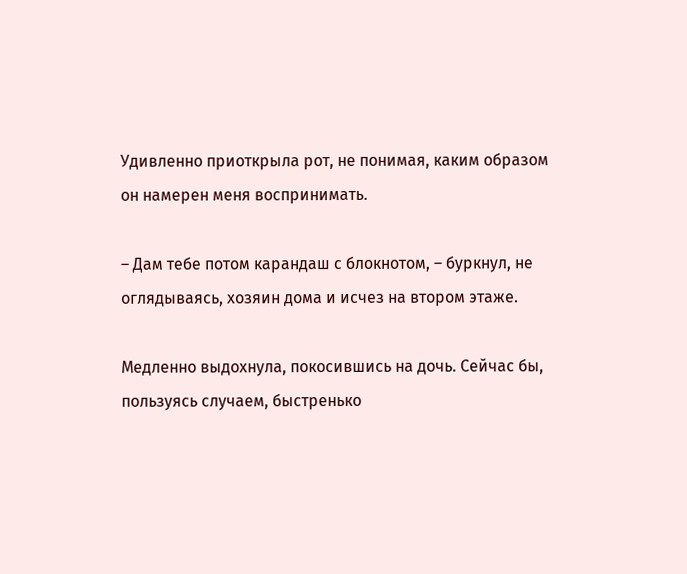Удивленно приоткрыла рот, не понимая, каким образом он намерен меня воспринимать.

– Дам тебе потом карандаш с блокнотом, – буркнул, не оглядываясь, хозяин дома и исчез на втором этаже.

Медленно выдохнула, покосившись на дочь. Сейчас бы, пользуясь случаем, быстренько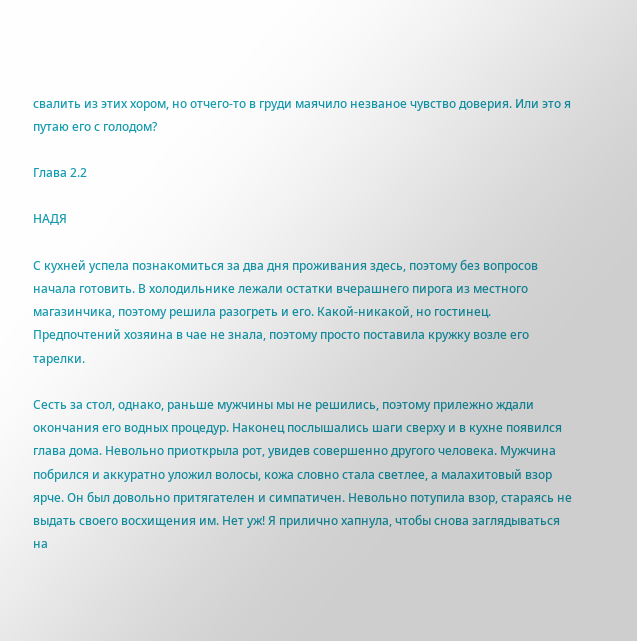свалить из этих хором, но отчего-то в груди маячило незваное чувство доверия. Или это я путаю его с голодом?

Глава 2.2

НАДЯ

С кухней успела познакомиться за два дня проживания здесь, поэтому без вопросов начала готовить. В холодильнике лежали остатки вчерашнего пирога из местного магазинчика, поэтому решила разогреть и его. Какой-никакой, но гостинец. Предпочтений хозяина в чае не знала, поэтому просто поставила кружку возле его тарелки.

Сесть за стол, однако, раньше мужчины мы не решились, поэтому прилежно ждали окончания его водных процедур. Наконец послышались шаги сверху и в кухне появился глава дома. Невольно приоткрыла рот, увидев совершенно другого человека. Мужчина побрился и аккуратно уложил волосы, кожа словно стала светлее, а малахитовый взор ярче. Он был довольно притягателен и симпатичен. Невольно потупила взор, стараясь не выдать своего восхищения им. Нет уж! Я прилично хапнула, чтобы снова заглядываться на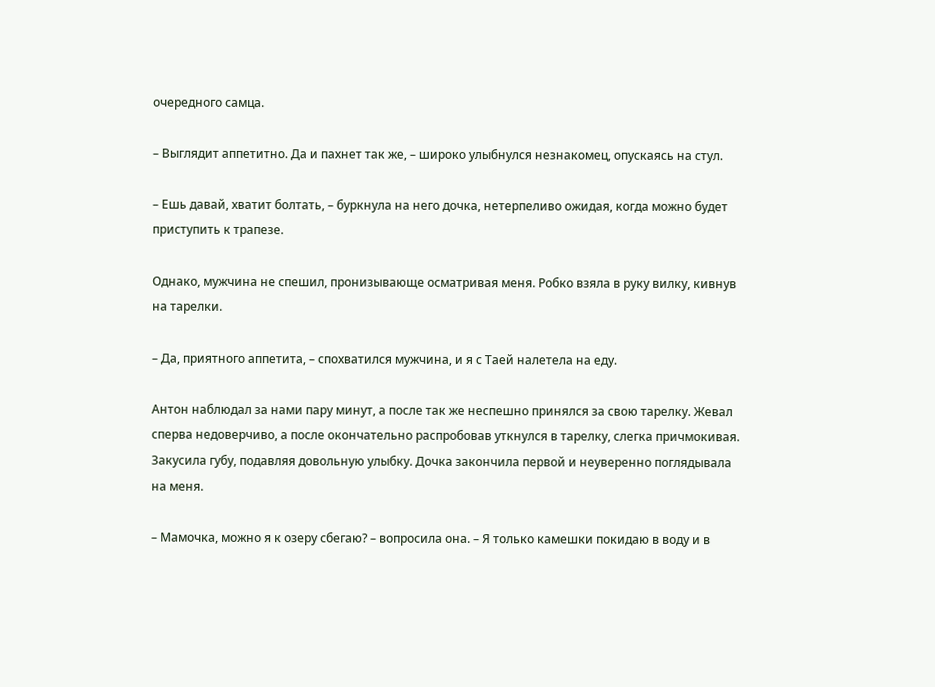очередного самца.

– Выглядит аппетитно. Да и пахнет так же, – широко улыбнулся незнакомец, опускаясь на стул.

– Ешь давай, хватит болтать, – буркнула на него дочка, нетерпеливо ожидая, когда можно будет приступить к трапезе.

Однако, мужчина не спешил, пронизывающе осматривая меня. Робко взяла в руку вилку, кивнув на тарелки.

– Да, приятного аппетита, – спохватился мужчина, и я с Таей налетела на еду.

Антон наблюдал за нами пару минут, а после так же неспешно принялся за свою тарелку. Жевал сперва недоверчиво, а после окончательно распробовав уткнулся в тарелку, слегка причмокивая. Закусила губу, подавляя довольную улыбку. Дочка закончила первой и неуверенно поглядывала на меня.

– Мамочка, можно я к озеру сбегаю? – вопросила она. – Я только камешки покидаю в воду и в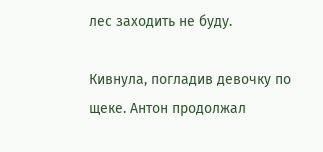лес заходить не буду.

Кивнула, погладив девочку по щеке. Антон продолжал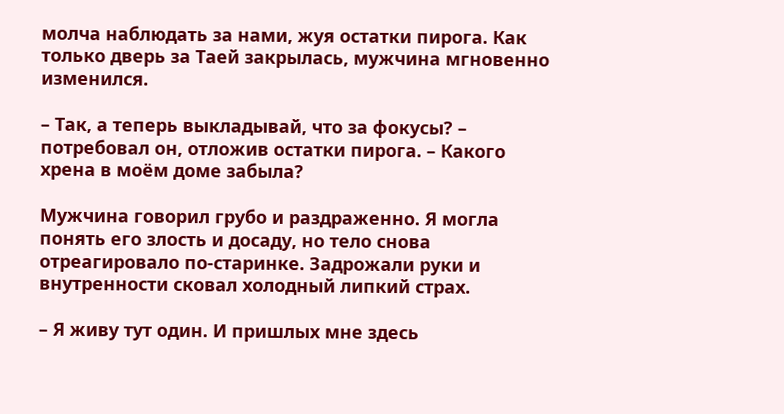молча наблюдать за нами, жуя остатки пирога. Как только дверь за Таей закрылась, мужчина мгновенно изменился.

– Так, а теперь выкладывай, что за фокусы? – потребовал он, отложив остатки пирога. – Какого хрена в моём доме забыла?

Мужчина говорил грубо и раздраженно. Я могла понять его злость и досаду, но тело снова отреагировало по-старинке. Задрожали руки и внутренности сковал холодный липкий страх.

– Я живу тут один. И пришлых мне здесь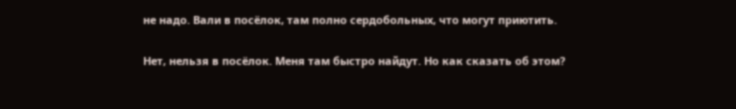не надо. Вали в посёлок, там полно сердобольных, что могут приютить.

Нет, нельзя в посёлок. Меня там быстро найдут. Но как сказать об этом?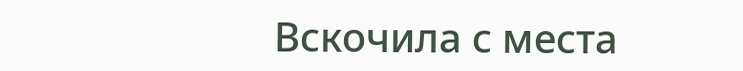Вскочила с места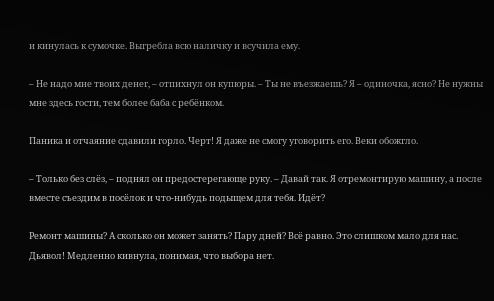и кинулась к сумочке. Выгребла всю наличку и всучила ему.

– Не надо мне твоих денег, – отпихнул он купюры. – Ты не въезжаешь? Я – одиночка, ясно? Не нужны мне здесь гости, тем более баба с ребёнком.

Паника и отчаяние сдавили горло. Черт! Я даже не смогу уговорить его. Веки обожгло.

– Только без слёз, – поднял он предостерегающе руку. – Давай так. Я отремонтирую машину, а после вместе съездим в посёлок и что-нибудь подыщем для тебя. Идёт?

Ремонт машины? А сколько он может занять? Пару дней? Всё равно. Это слишком мало для нас. Дьявол! Медленно кивнула, понимая, что выбора нет.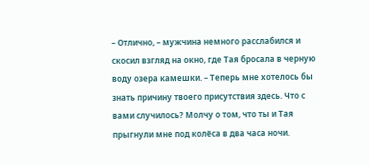– Отлично, – мужчина немного расслабился и скосил взгляд на окно, где Тая бросала в черную воду озера камешки. – Теперь мне хотелось бы знать причину твоего присутствия здесь. Что с вами случилось? Молчу о том, что ты и Тая прыгнули мне под колёса в два часа ночи.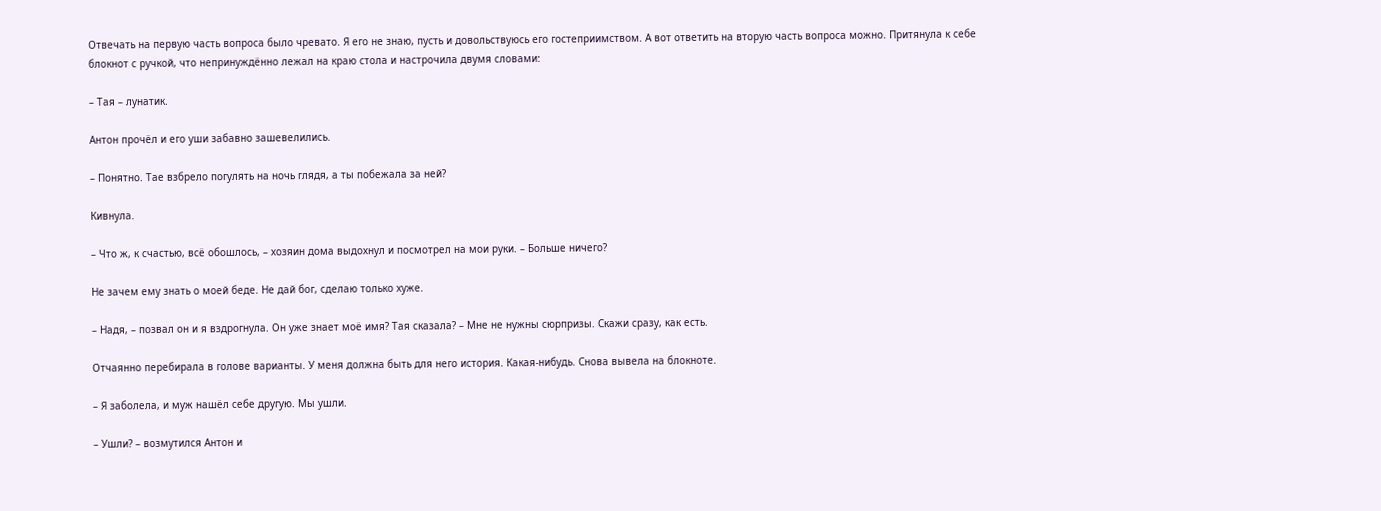Отвечать на первую часть вопроса было чревато. Я его не знаю, пусть и довольствуюсь его гостеприимством. А вот ответить на вторую часть вопроса можно. Притянула к себе блокнот с ручкой, что непринуждённо лежал на краю стола и настрочила двумя словами:

– Тая – лунатик.

Антон прочёл и его уши забавно зашевелились.

– Понятно. Тае взбрело погулять на ночь глядя, а ты побежала за ней?

Кивнула.

– Что ж, к счастью, всё обошлось, – хозяин дома выдохнул и посмотрел на мои руки. – Больше ничего?

Не зачем ему знать о моей беде. Не дай бог, сделаю только хуже.

– Надя, – позвал он и я вздрогнула. Он уже знает моё имя? Тая сказала? – Мне не нужны сюрпризы. Скажи сразу, как есть.

Отчаянно перебирала в голове варианты. У меня должна быть для него история. Какая-нибудь. Снова вывела на блокноте.

– Я заболела, и муж нашёл себе другую. Мы ушли.

– Ушли? – возмутился Антон и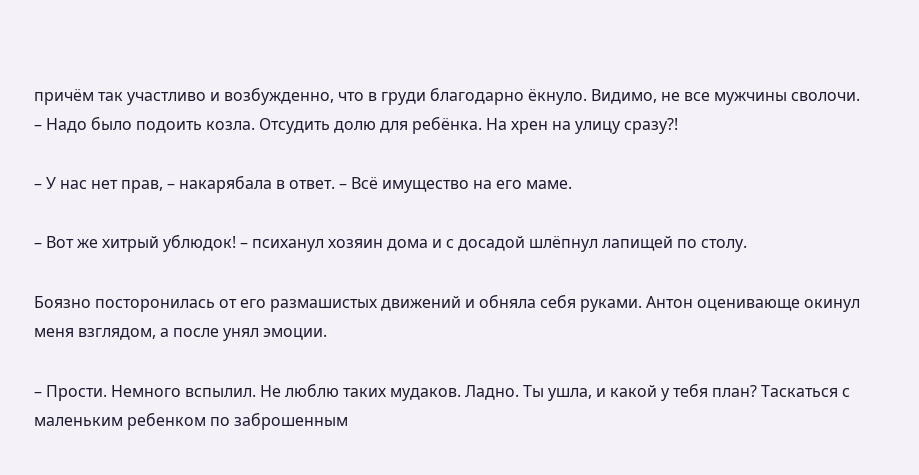причём так участливо и возбужденно, что в груди благодарно ёкнуло. Видимо, не все мужчины сволочи. – Надо было подоить козла. Отсудить долю для ребёнка. На хрен на улицу сразу?!

– У нас нет прав, – накарябала в ответ. – Всё имущество на его маме.

– Вот же хитрый ублюдок! – психанул хозяин дома и с досадой шлёпнул лапищей по столу.

Боязно посторонилась от его размашистых движений и обняла себя руками. Антон оценивающе окинул меня взглядом, а после унял эмоции.

– Прости. Немного вспылил. Не люблю таких мудаков. Ладно. Ты ушла, и какой у тебя план? Таскаться с маленьким ребенком по заброшенным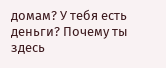домам? У тебя есть деньги? Почему ты здесь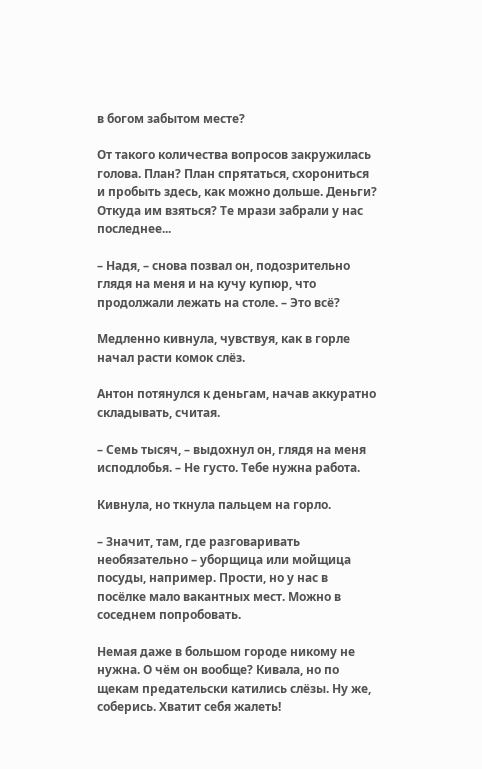в богом забытом месте?

От такого количества вопросов закружилась голова. План? План спрятаться, схорониться и пробыть здесь, как можно дольше. Деньги? Откуда им взяться? Те мрази забрали у нас последнее...

– Надя, – снова позвал он, подозрительно глядя на меня и на кучу купюр, что продолжали лежать на столе. – Это всё?

Медленно кивнула, чувствуя, как в горле начал расти комок слёз.

Антон потянулся к деньгам, начав аккуратно складывать, считая.

– Семь тысяч, – выдохнул он, глядя на меня исподлобья. – Не густо. Тебе нужна работа.

Кивнула, но ткнула пальцем на горло.

– Значит, там, где разговаривать необязательно – уборщица или мойщица посуды, например. Прости, но у нас в посёлке мало вакантных мест. Можно в соседнем попробовать.

Немая даже в большом городе никому не нужна. О чём он вообще? Кивала, но по щекам предательски катились слёзы. Ну же, соберись. Хватит себя жалеть!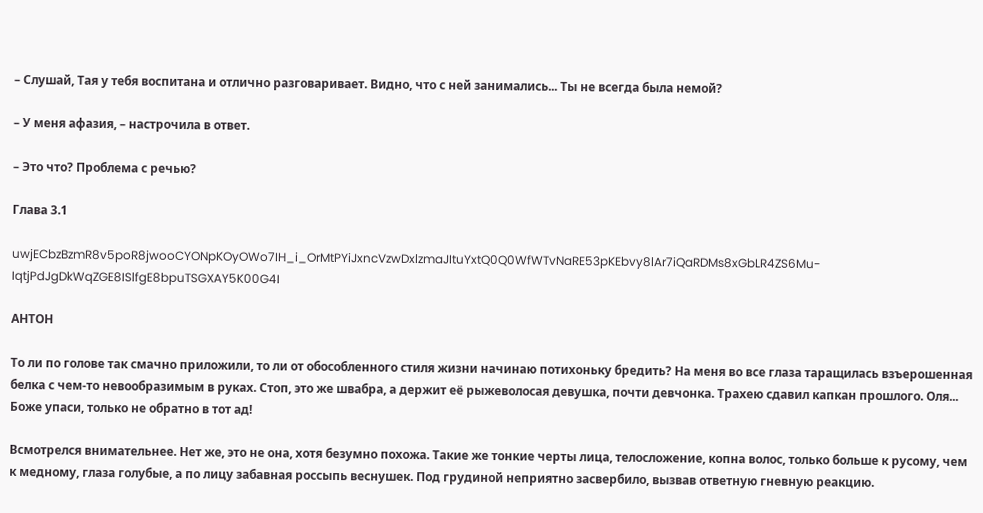– Слушай, Тая у тебя воспитана и отлично разговаривает. Видно, что с ней занимались... Ты не всегда была немой?

– У меня афазия, – настрочила в ответ.

– Это что? Проблема с речью?

Глава 3.1

uwjECbzBzmR8v5poR8jwooCYONpKOyOWo7IH_i_OrMtPYiJxncVzwDxlzmaJItuYxtQ0Q0WfWTvNaRE53pKEbvy8lAr7iQaRDMs8xGbLR4ZS6Mu-IqtjPdJgDkWqZGE8ISlfgE8bpuTSGXAY5K00G4I

АНТОН

То ли по голове так смачно приложили, то ли от обособленного стиля жизни начинаю потихоньку бредить? На меня во все глаза таращилась взъерошенная белка с чем-то невообразимым в руках. Стоп, это же швабра, а держит её рыжеволосая девушка, почти девчонка. Трахею сдавил капкан прошлого. Оля... Боже упаси, только не обратно в тот ад!

Всмотрелся внимательнее. Нет же, это не она, хотя безумно похожа. Такие же тонкие черты лица, телосложение, копна волос, только больше к русому, чем к медному, глаза голубые, а по лицу забавная россыпь веснушек. Под грудиной неприятно засвербило, вызвав ответную гневную реакцию.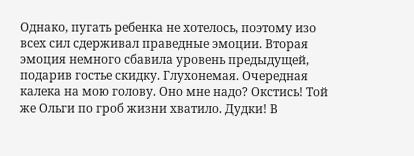Однако, пугать ребенка не хотелось, поэтому изо всех сил сдерживал праведные эмоции. Вторая эмоция немного сбавила уровень предыдущей, подарив гостье скидку. Глухонемая. Очередная калека на мою голову. Оно мне надо? Окстись! Той же Ольги по гроб жизни хватило. Дудки! В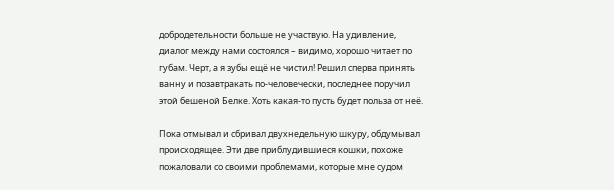добродетельности больше не участвую. На удивление, диалог между нами состоялся – видимо, хорошо читает по губам. Черт, а я зубы ещё не чистил! Решил сперва принять ванну и позавтракать по-человечески, последнее поручил этой бешеной Белке. Хоть какая-то пусть будет польза от неё.

Пока отмывал и сбривал двухнедельную шкуру, обдумывал происходящее. Эти две приблудившиеся кошки, похоже пожаловали со своими проблемами, которые мне судом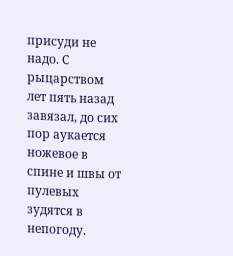присуди не надо. С рыцарством лет пять назад завязал, до сих пор аукается ножевое в спине и швы от пулевых зудятся в непогоду.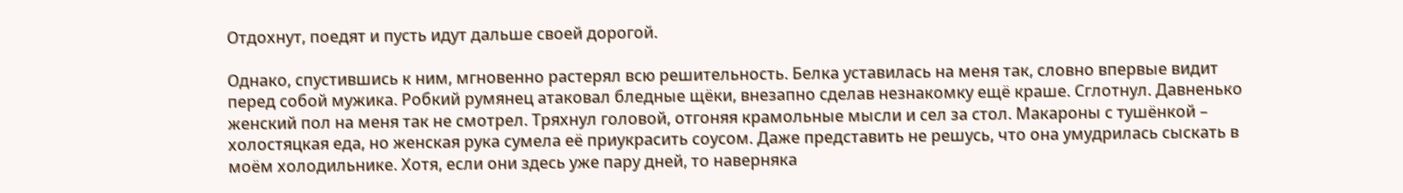Отдохнут, поедят и пусть идут дальше своей дорогой.

Однако, спустившись к ним, мгновенно растерял всю решительность. Белка уставилась на меня так, словно впервые видит перед собой мужика. Робкий румянец атаковал бледные щёки, внезапно сделав незнакомку ещё краше. Сглотнул. Давненько женский пол на меня так не смотрел. Тряхнул головой, отгоняя крамольные мысли и сел за стол. Макароны с тушёнкой – холостяцкая еда, но женская рука сумела её приукрасить соусом. Даже представить не решусь, что она умудрилась сыскать в моём холодильнике. Хотя, если они здесь уже пару дней, то наверняка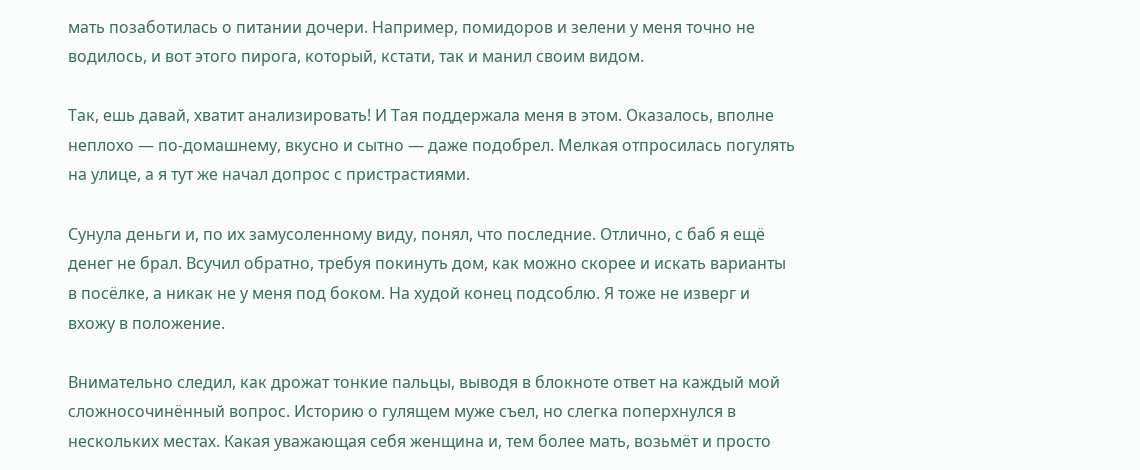мать позаботилась о питании дочери. Например, помидоров и зелени у меня точно не водилось, и вот этого пирога, который, кстати, так и манил своим видом.

Так, ешь давай, хватит анализировать! И Тая поддержала меня в этом. Оказалось, вполне неплохо — по-домашнему, вкусно и сытно — даже подобрел. Мелкая отпросилась погулять на улице, а я тут же начал допрос с пристрастиями.

Сунула деньги и, по их замусоленному виду, понял, что последние. Отлично, с баб я ещё денег не брал. Всучил обратно, требуя покинуть дом, как можно скорее и искать варианты в посёлке, а никак не у меня под боком. На худой конец подсоблю. Я тоже не изверг и вхожу в положение.

Внимательно следил, как дрожат тонкие пальцы, выводя в блокноте ответ на каждый мой сложносочинённый вопрос. Историю о гулящем муже съел, но слегка поперхнулся в нескольких местах. Какая уважающая себя женщина и, тем более мать, возьмёт и просто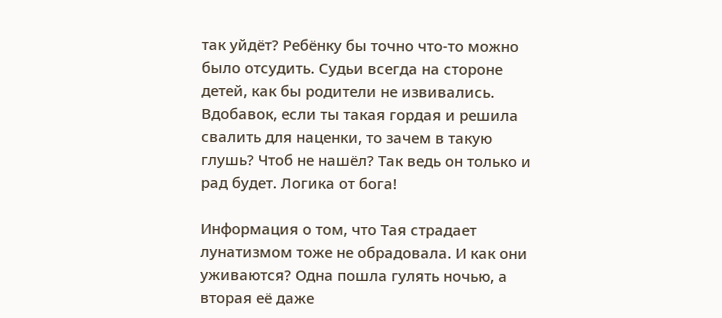так уйдёт? Ребёнку бы точно что-то можно было отсудить. Судьи всегда на стороне детей, как бы родители не извивались. Вдобавок, если ты такая гордая и решила свалить для наценки, то зачем в такую глушь? Чтоб не нашёл? Так ведь он только и рад будет. Логика от бога!

Информация о том, что Тая страдает лунатизмом тоже не обрадовала. И как они уживаются? Одна пошла гулять ночью, а вторая её даже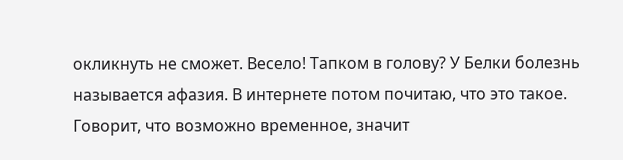окликнуть не сможет. Весело! Тапком в голову? У Белки болезнь называется афазия. В интернете потом почитаю, что это такое. Говорит, что возможно временное, значит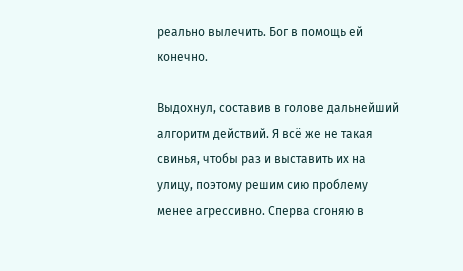реально вылечить. Бог в помощь ей конечно.

Выдохнул, составив в голове дальнейший алгоритм действий. Я всё же не такая свинья, чтобы раз и выставить их на улицу, поэтому решим сию проблему менее агрессивно. Сперва сгоняю в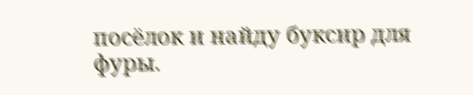посёлок и найду буксир для фуры.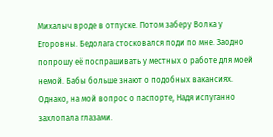Михалыч вроде в отпуске. Потом заберу Волка у Егоровны. Бедолага стосковался поди по мне. Заодно попрошу её поспрашивать у местных о работе для моей немой. Бабы больше знают о подобных вакансиях. Однако, на мой вопрос о паспорте, Надя испуганно захлопала глазами.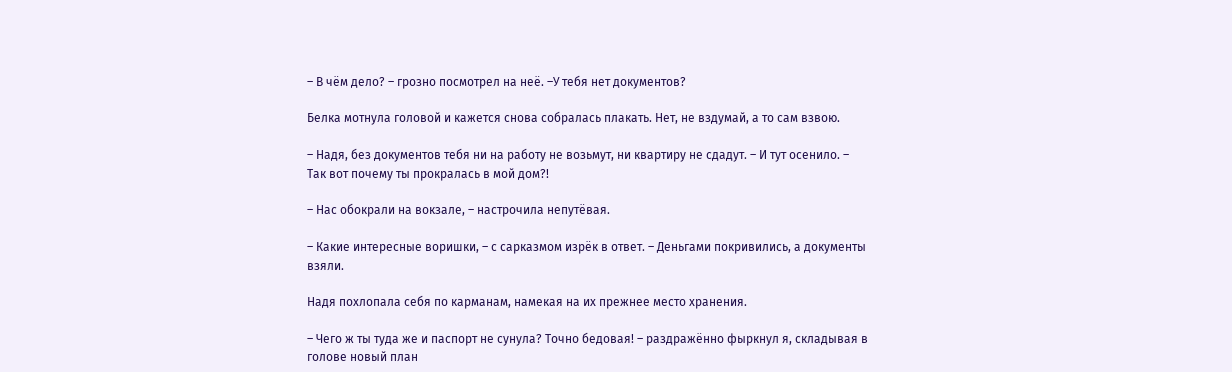– В чём дело? – грозно посмотрел на неё. –У тебя нет документов?

Белка мотнула головой и кажется снова собралась плакать. Нет, не вздумай, а то сам взвою.

– Надя, без документов тебя ни на работу не возьмут, ни квартиру не сдадут. – И тут осенило. – Так вот почему ты прокралась в мой дом?!

– Нас обокрали на вокзале, – настрочила непутёвая.

– Какие интересные воришки, – с сарказмом изрёк в ответ. – Деньгами покривились, а документы взяли.

Надя похлопала себя по карманам, намекая на их прежнее место хранения.

– Чего ж ты туда же и паспорт не сунула? Точно бедовая! – раздражённо фыркнул я, складывая в голове новый план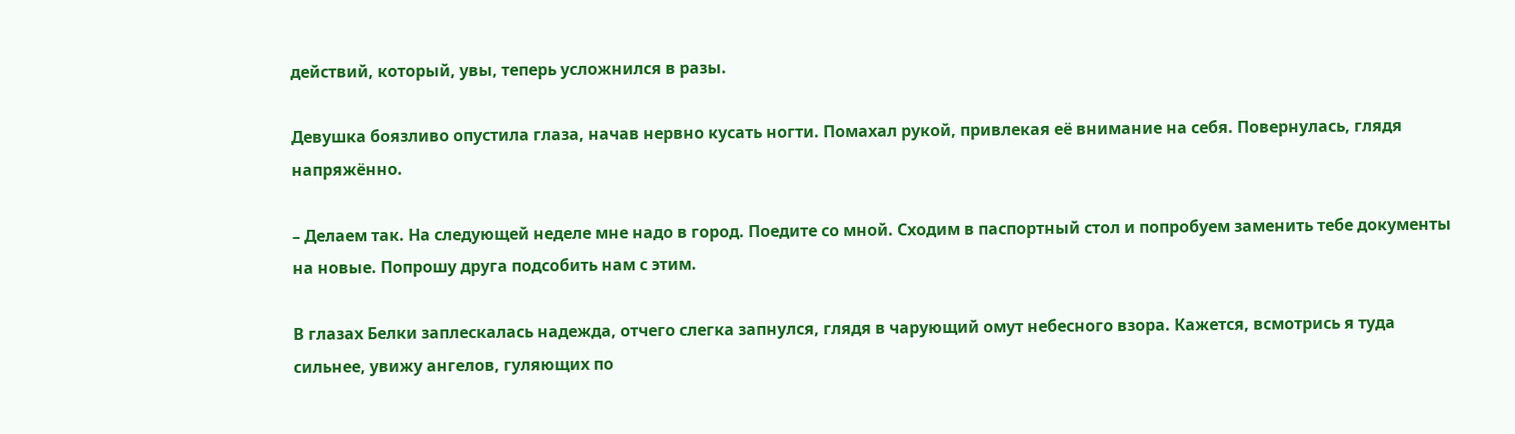действий, который, увы, теперь усложнился в разы.

Девушка боязливо опустила глаза, начав нервно кусать ногти. Помахал рукой, привлекая её внимание на себя. Повернулась, глядя напряжённо.

– Делаем так. На следующей неделе мне надо в город. Поедите со мной. Сходим в паспортный стол и попробуем заменить тебе документы на новые. Попрошу друга подсобить нам с этим.

В глазах Белки заплескалась надежда, отчего слегка запнулся, глядя в чарующий омут небесного взора. Кажется, всмотрись я туда сильнее, увижу ангелов, гуляющих по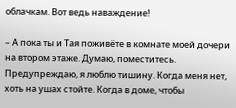облачкам. Вот ведь наваждение!

– А пока ты и Тая поживёте в комнате моей дочери на втором этаже. Думаю, поместитесь. Предупреждаю, я люблю тишину. Когда меня нет, хоть на ушах стойте. Когда в доме, чтобы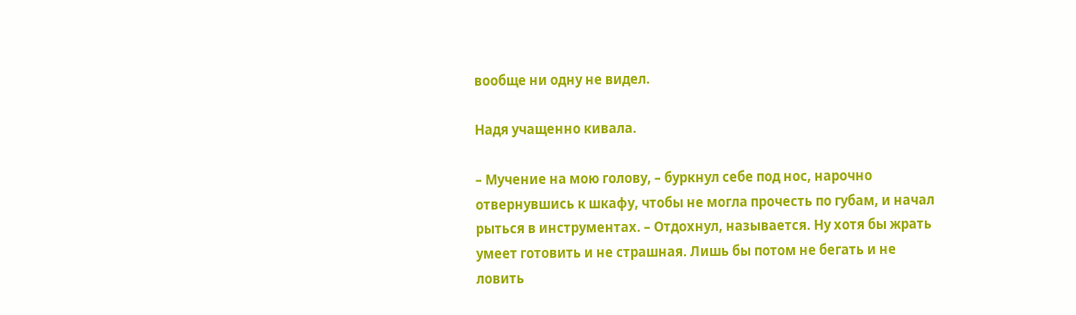вообще ни одну не видел.

Надя учащенно кивала.

– Мучение на мою голову, – буркнул себе под нос, нарочно отвернувшись к шкафу, чтобы не могла прочесть по губам, и начал рыться в инструментах. – Отдохнул, называется. Ну хотя бы жрать умеет готовить и не страшная. Лишь бы потом не бегать и не ловить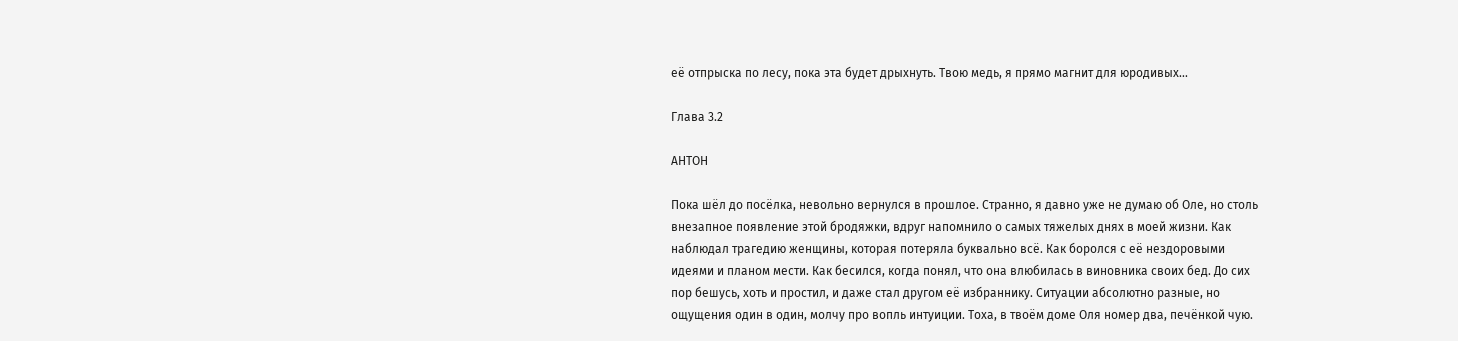её отпрыска по лесу, пока эта будет дрыхнуть. Твою медь, я прямо магнит для юродивых...

Глава 3.2

АНТОН

Пока шёл до посёлка, невольно вернулся в прошлое. Странно, я давно уже не думаю об Оле, но столь внезапное появление этой бродяжки, вдруг напомнило о самых тяжелых днях в моей жизни. Как наблюдал трагедию женщины, которая потеряла буквально всё. Как боролся с её нездоровыми идеями и планом мести. Как бесился, когда понял, что она влюбилась в виновника своих бед. До сих пор бешусь, хоть и простил, и даже стал другом её избраннику. Ситуации абсолютно разные, но ощущения один в один, молчу про вопль интуиции. Тоха, в твоём доме Оля номер два, печёнкой чую.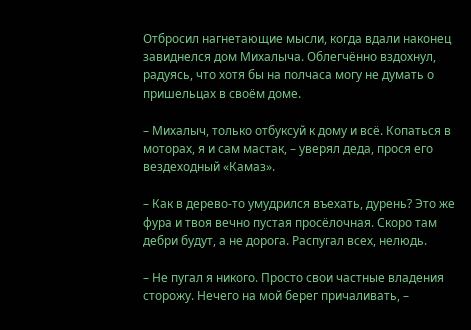Отбросил нагнетающие мысли, когда вдали наконец завиднелся дом Михалыча. Облегчённо вздохнул, радуясь, что хотя бы на полчаса могу не думать о пришельцах в своём доме.

– Михалыч, только отбуксуй к дому и всё. Копаться в моторах, я и сам мастак, – уверял деда, прося его вездеходный «Камаз».

– Как в дерево-то умудрился въехать, дурень? Это же фура и твоя вечно пустая просёлочная. Скоро там дебри будут, а не дорога. Распугал всех, нелюдь.

– Не пугал я никого. Просто свои частные владения сторожу. Нечего на мой берег причаливать, –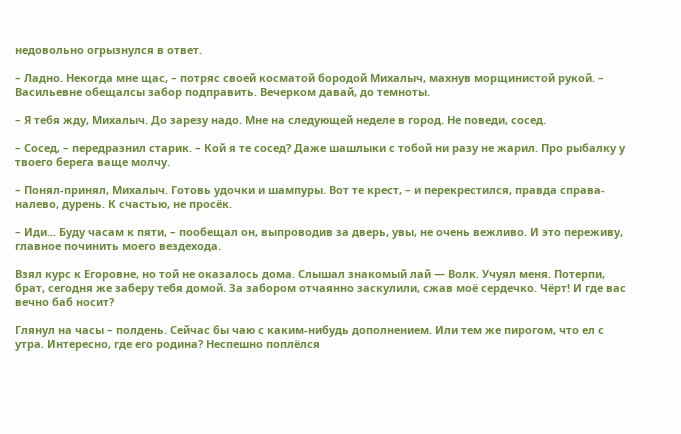недовольно огрызнулся в ответ.

– Ладно. Некогда мне щас, – потряс своей косматой бородой Михалыч, махнув морщинистой рукой. – Васильевне обещалсы забор подправить. Вечерком давай, до темноты.

– Я тебя жду, Михалыч. До зарезу надо. Мне на следующей неделе в город. Не поведи, сосед.

– Сосед, – передразнил старик. – Кой я те сосед? Даже шашлыки с тобой ни разу не жарил. Про рыбалку у твоего берега ваще молчу.

– Понял-принял, Михалыч. Готовь удочки и шампуры. Вот те крест, – и перекрестился, правда справа-налево, дурень. К счастью, не просёк.

– Иди... Буду часам к пяти, – пообещал он, выпроводив за дверь, увы, не очень вежливо. И это переживу, главное починить моего вездехода.

Взял курс к Егоровне, но той не оказалось дома. Слышал знакомый лай — Волк. Учуял меня. Потерпи, брат, сегодня же заберу тебя домой. За забором отчаянно заскулили, сжав моё сердечко. Чёрт! И где вас вечно баб носит?

Глянул на часы – полдень. Сейчас бы чаю с каким-нибудь дополнением. Или тем же пирогом, что ел с утра. Интересно, где его родина? Неспешно поплёлся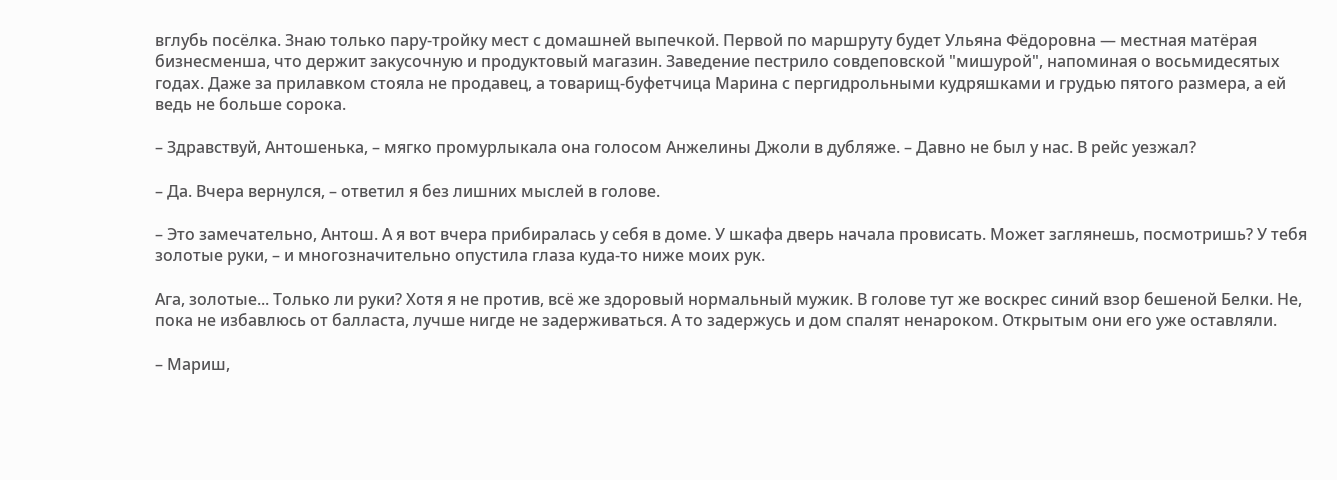вглубь посёлка. Знаю только пару-тройку мест с домашней выпечкой. Первой по маршруту будет Ульяна Фёдоровна — местная матёрая бизнесменша, что держит закусочную и продуктовый магазин. Заведение пестрило совдеповской "мишурой", напоминая о восьмидесятых годах. Даже за прилавком стояла не продавец, а товарищ-буфетчица Марина с пергидрольными кудряшками и грудью пятого размера, а ей ведь не больше сорока.

– Здравствуй, Антошенька, – мягко промурлыкала она голосом Анжелины Джоли в дубляже. – Давно не был у нас. В рейс уезжал?

– Да. Вчера вернулся, – ответил я без лишних мыслей в голове.

– Это замечательно, Антош. А я вот вчера прибиралась у себя в доме. У шкафа дверь начала провисать. Может заглянешь, посмотришь? У тебя золотые руки, – и многозначительно опустила глаза куда-то ниже моих рук.

Ага, золотые... Только ли руки? Хотя я не против, всё же здоровый нормальный мужик. В голове тут же воскрес синий взор бешеной Белки. Не, пока не избавлюсь от балласта, лучше нигде не задерживаться. А то задержусь и дом спалят ненароком. Открытым они его уже оставляли.

– Мариш,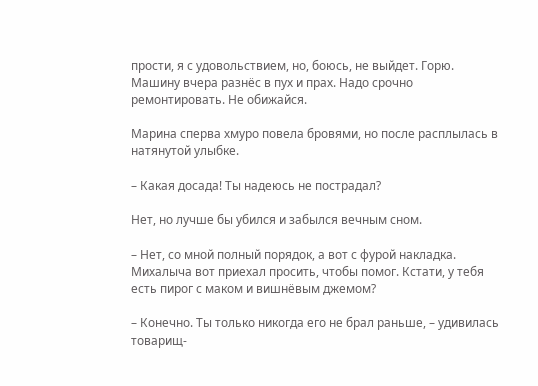прости, я с удовольствием, но, боюсь, не выйдет. Горю. Машину вчера разнёс в пух и прах. Надо срочно ремонтировать. Не обижайся.

Марина сперва хмуро повела бровями, но после расплылась в натянутой улыбке.

– Какая досада! Ты надеюсь не пострадал?

Нет, но лучше бы убился и забылся вечным сном.

– Нет, со мной полный порядок, а вот с фурой накладка. Михалыча вот приехал просить, чтобы помог. Кстати, у тебя есть пирог с маком и вишнёвым джемом?

– Конечно. Ты только никогда его не брал раньше, – удивилась товарищ-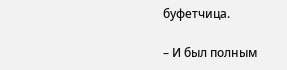буфетчица.

– И был полным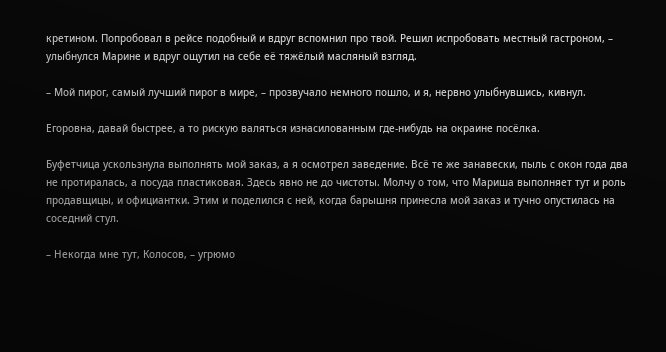кретином. Попробовал в рейсе подобный и вдруг вспомнил про твой. Решил испробовать местный гастроном, – улыбнулся Марине и вдруг ощутил на себе её тяжёлый масляный взгляд.

– Мой пирог, самый лучший пирог в мире, – прозвучало немного пошло, и я, нервно улыбнувшись, кивнул.

Егоровна, давай быстрее, а то рискую валяться изнасилованным где-нибудь на окраине посёлка.

Буфетчица ускользнула выполнять мой заказ, а я осмотрел заведение. Всё те же занавески, пыль с окон года два не протиралась, а посуда пластиковая. Здесь явно не до чистоты. Молчу о том, что Мариша выполняет тут и роль продавщицы, и официантки. Этим и поделился с ней, когда барышня принесла мой заказ и тучно опустилась на соседний стул.

– Некогда мне тут, Колосов, – угрюмо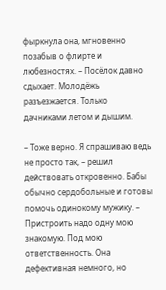фыркнула она, мгновенно позабыв о флирте и любезностях. – Посёлок давно сдыхает. Молодёжь разъезжается. Только дачниками летом и дышим.

– Тоже верно. Я спрашиваю ведь не просто так, – решил действовать откровенно. Бабы обычно сердобольные и готовы помочь одинокому мужику. – Пристроить надо одну мою знакомую. Под мою ответственность. Она дефективная немного, но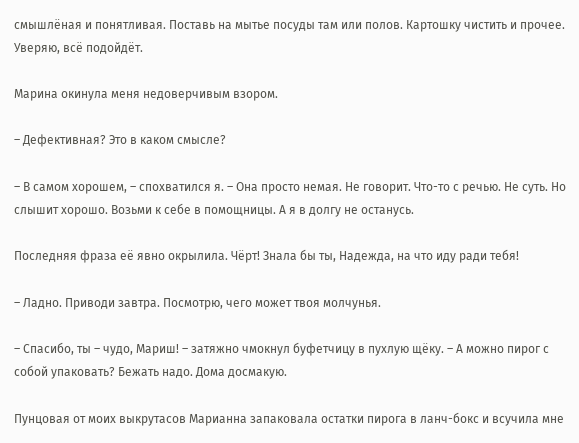смышлёная и понятливая. Поставь на мытье посуды там или полов. Картошку чистить и прочее. Уверяю, всё подойдёт.

Марина окинула меня недоверчивым взором.

– Дефективная? Это в каком смысле?

– В самом хорошем, – спохватился я. – Она просто немая. Не говорит. Что-то с речью. Не суть. Но слышит хорошо. Возьми к себе в помощницы. А я в долгу не останусь.

Последняя фраза её явно окрылила. Чёрт! Знала бы ты, Надежда, на что иду ради тебя!

– Ладно. Приводи завтра. Посмотрю, чего может твоя молчунья.

– Спасибо, ты – чудо, Мариш! – затяжно чмокнул буфетчицу в пухлую щёку. – А можно пирог с собой упаковать? Бежать надо. Дома досмакую.

Пунцовая от моих выкрутасов Марианна запаковала остатки пирога в ланч-бокс и всучила мне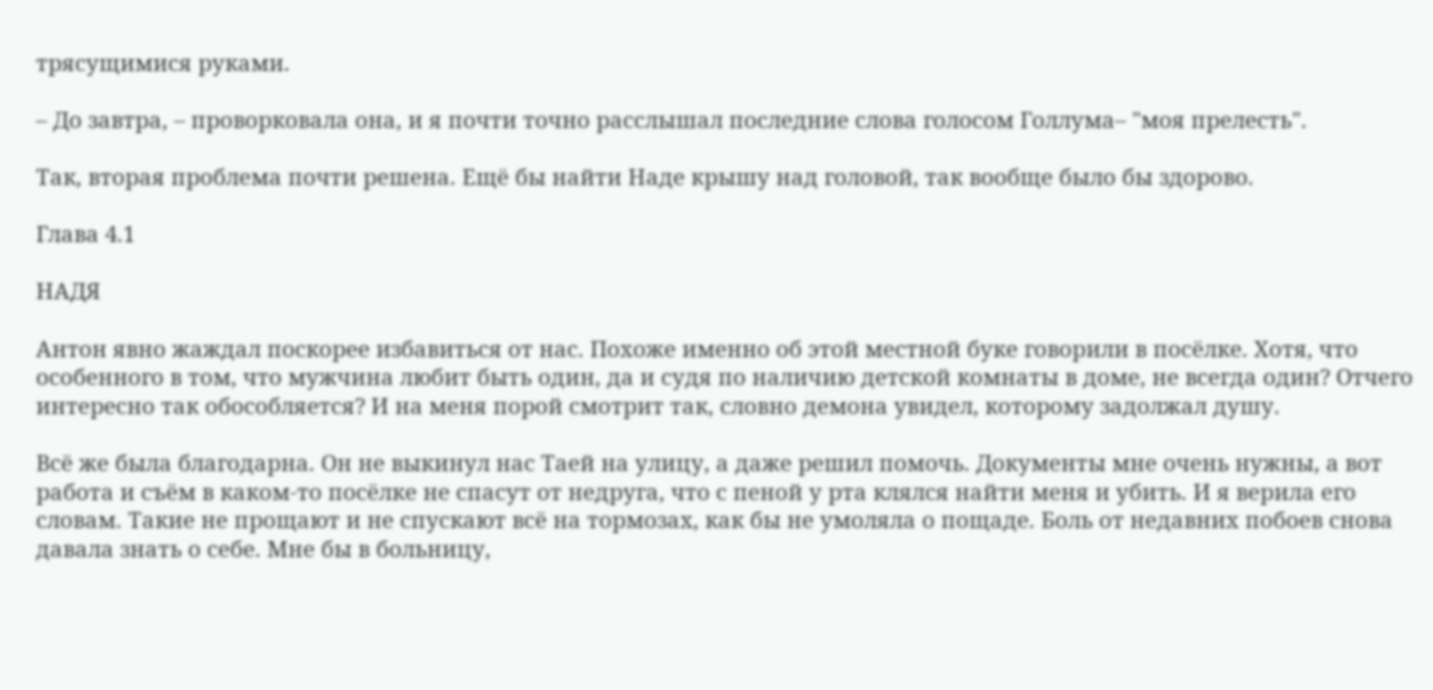трясущимися руками.

– До завтра, – проворковала она, и я почти точно расслышал последние слова голосом Голлума– "моя прелесть".

Так, вторая проблема почти решена. Ещё бы найти Наде крышу над головой, так вообще было бы здорово.

Глава 4.1

НАДЯ

Антон явно жаждал поскорее избавиться от нас. Похоже именно об этой местной буке говорили в посёлке. Хотя, что особенного в том, что мужчина любит быть один, да и судя по наличию детской комнаты в доме, не всегда один? Отчего интересно так обособляется? И на меня порой смотрит так, словно демона увидел, которому задолжал душу.

Всё же была благодарна. Он не выкинул нас Таей на улицу, а даже решил помочь. Документы мне очень нужны, а вот работа и съём в каком-то посёлке не спасут от недруга, что с пеной у рта клялся найти меня и убить. И я верила его словам. Такие не прощают и не спускают всё на тормозах, как бы не умоляла о пощаде. Боль от недавних побоев снова давала знать о себе. Мне бы в больницу,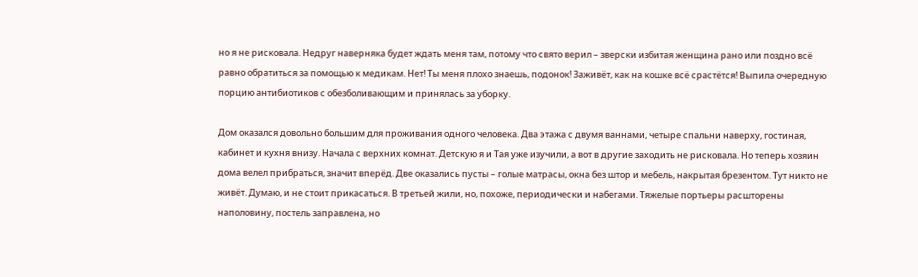но я не рисковала. Недруг наверняка будет ждать меня там, потому что свято верил – зверски избитая женщина рано или поздно всё равно обратиться за помощью к медикам. Нет! Ты меня плохо знаешь, подонок! Заживёт, как на кошке всё срастётся! Выпила очередную порцию антибиотиков с обезболивающим и принялась за уборку.

Дом оказался довольно большим для проживания одного человека. Два этажа с двумя ваннами, четыре спальни наверху, гостиная, кабинет и кухня внизу. Начала с верхних комнат. Детскую я и Тая уже изучили, а вот в другие заходить не рисковала. Но теперь хозяин дома велел прибраться, значит вперёд. Две оказались пусты – голые матрасы, окна без штор и мебель, накрытая брезентом. Тут никто не живёт. Думаю, и не стоит прикасаться. В третьей жили, но, похоже, периодически и набегами. Тяжелые портьеры расшторены наполовину, постель заправлена, но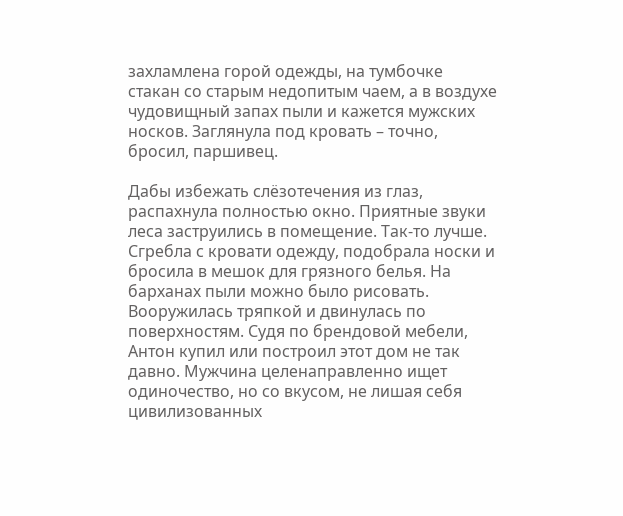захламлена горой одежды, на тумбочке стакан со старым недопитым чаем, а в воздухе чудовищный запах пыли и кажется мужских носков. Заглянула под кровать – точно, бросил, паршивец.

Дабы избежать слёзотечения из глаз, распахнула полностью окно. Приятные звуки леса заструились в помещение. Так-то лучше. Сгребла с кровати одежду, подобрала носки и бросила в мешок для грязного белья. На барханах пыли можно было рисовать. Вооружилась тряпкой и двинулась по поверхностям. Судя по брендовой мебели, Антон купил или построил этот дом не так давно. Мужчина целенаправленно ищет одиночество, но со вкусом, не лишая себя цивилизованных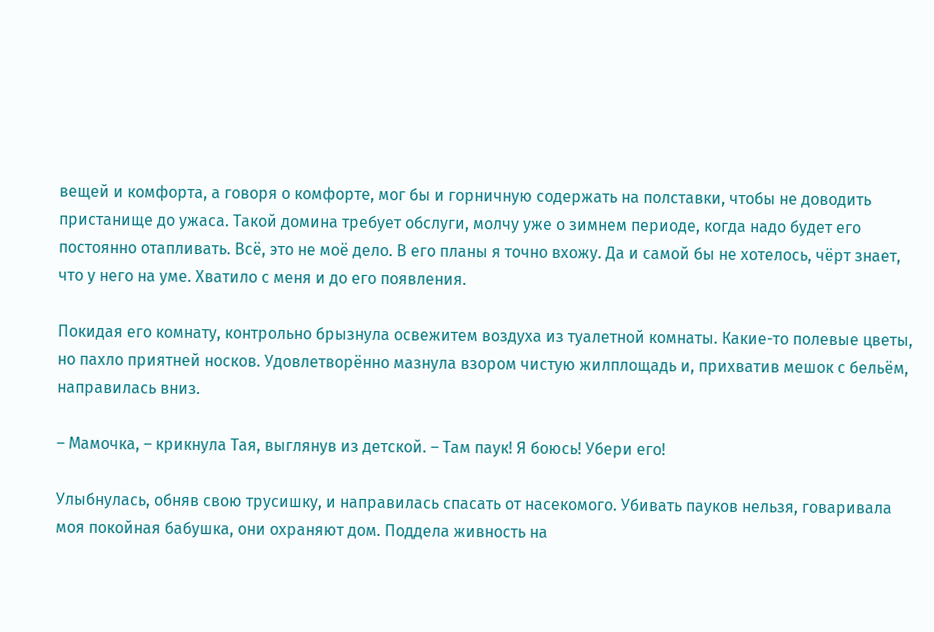вещей и комфорта, а говоря о комфорте, мог бы и горничную содержать на полставки, чтобы не доводить пристанище до ужаса. Такой домина требует обслуги, молчу уже о зимнем периоде, когда надо будет его постоянно отапливать. Всё, это не моё дело. В его планы я точно вхожу. Да и самой бы не хотелось, чёрт знает, что у него на уме. Хватило с меня и до его появления.

Покидая его комнату, контрольно брызнула освежитем воздуха из туалетной комнаты. Какие-то полевые цветы, но пахло приятней носков. Удовлетворённо мазнула взором чистую жилплощадь и, прихватив мешок с бельём, направилась вниз.

– Мамочка, – крикнула Тая, выглянув из детской. – Там паук! Я боюсь! Убери его!

Улыбнулась, обняв свою трусишку, и направилась спасать от насекомого. Убивать пауков нельзя, говаривала моя покойная бабушка, они охраняют дом. Поддела живность на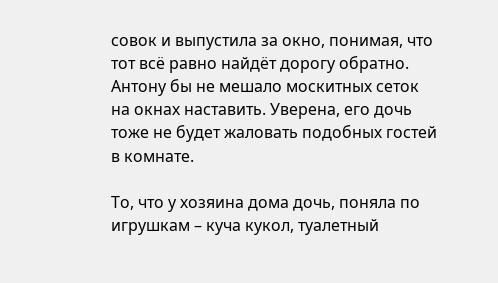совок и выпустила за окно, понимая, что тот всё равно найдёт дорогу обратно. Антону бы не мешало москитных сеток на окнах наставить. Уверена, его дочь тоже не будет жаловать подобных гостей в комнате.

То, что у хозяина дома дочь, поняла по игрушкам – куча кукол, туалетный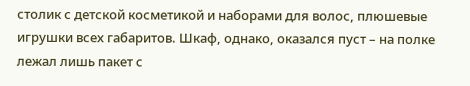столик с детской косметикой и наборами для волос, плюшевые игрушки всех габаритов. Шкаф, однако, оказался пуст – на полке лежал лишь пакет с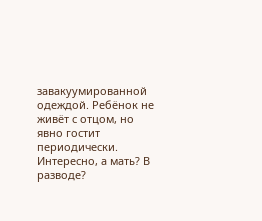завакуумированной одеждой. Ребёнок не живёт с отцом, но явно гостит периодически. Интересно, а мать? В разводе?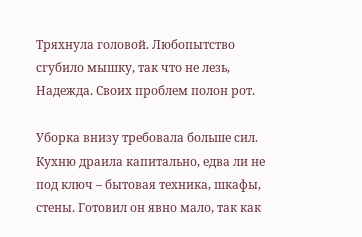Тряхнула головой. Любопытство сгубило мышку, так что не лезь, Надежда. Своих проблем полон рот.

Уборка внизу требовала больше сил. Кухню драила капитально, едва ли не под ключ – бытовая техника, шкафы, стены. Готовил он явно мало, так как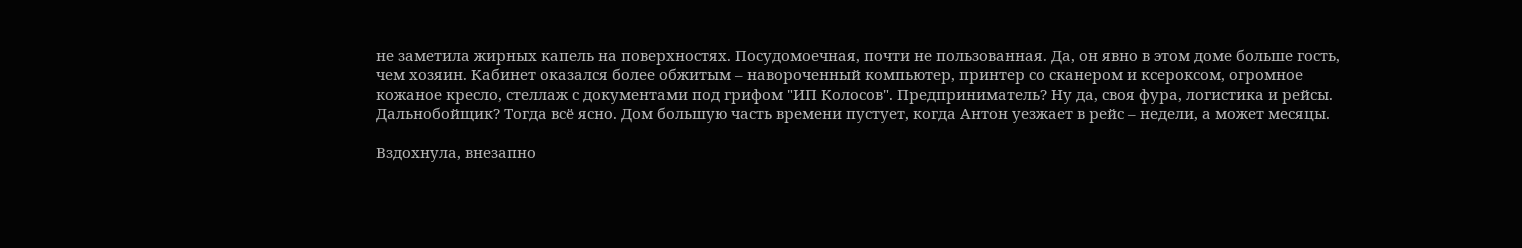не заметила жирных капель на поверхностях. Посудомоечная, почти не пользованная. Да, он явно в этом доме больше гость, чем хозяин. Кабинет оказался более обжитым – навороченный компьютер, принтер со сканером и ксероксом, огромное кожаное кресло, стеллаж с документами под грифом "ИП Колосов". Предприниматель? Ну да, своя фура, логистика и рейсы. Дальнобойщик? Тогда всё ясно. Дом большую часть времени пустует, когда Антон уезжает в рейс – недели, а может месяцы.

Вздохнула, внезапно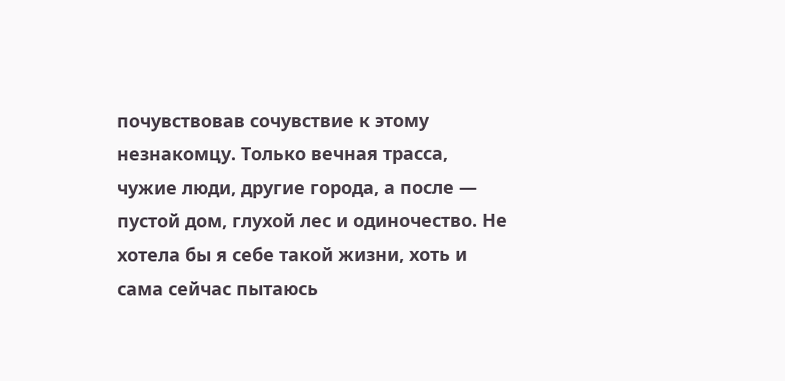почувствовав сочувствие к этому незнакомцу. Только вечная трасса, чужие люди, другие города, а после — пустой дом, глухой лес и одиночество. Не хотела бы я себе такой жизни, хоть и сама сейчас пытаюсь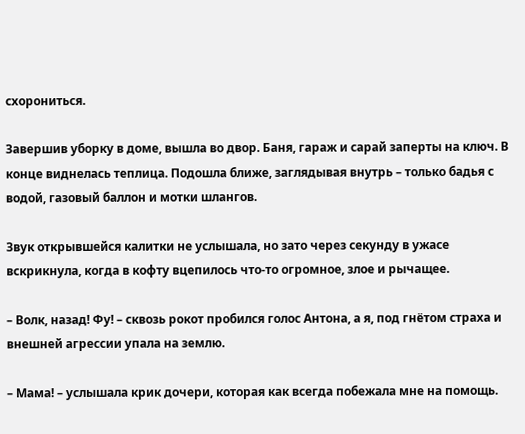схорониться.

Завершив уборку в доме, вышла во двор. Баня, гараж и сарай заперты на ключ. В конце виднелась теплица. Подошла ближе, заглядывая внутрь – только бадья с водой, газовый баллон и мотки шлангов.

Звук открывшейся калитки не услышала, но зато через секунду в ужасе вскрикнула, когда в кофту вцепилось что-то огромное, злое и рычащее.

– Волк, назад! Фу! – сквозь рокот пробился голос Антона, а я, под гнётом страха и внешней агрессии упала на землю.

– Мама! – услышала крик дочери, которая как всегда побежала мне на помощь.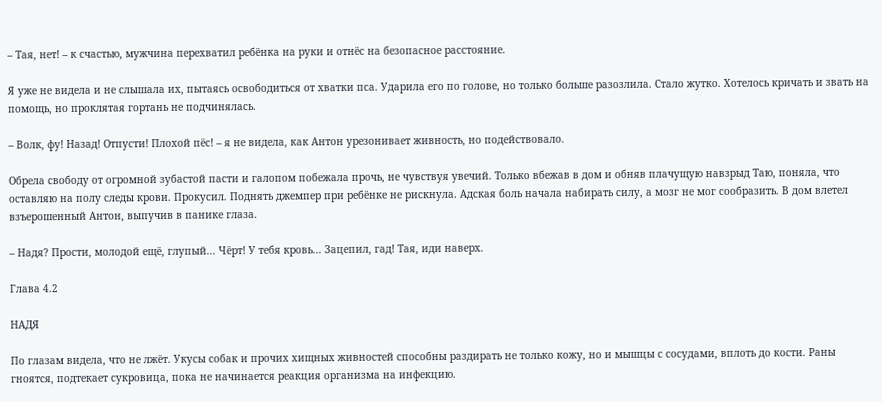– Тая, нет! – к счастью, мужчина перехватил ребёнка на руки и отнёс на безопасное расстояние.

Я уже не видела и не слышала их, пытаясь освободиться от хватки пса. Ударила его по голове, но только больше разозлила. Стало жутко. Хотелось кричать и звать на помощь, но проклятая гортань не подчинялась.

– Волк, фу! Назад! Отпусти! Плохой пёс! – я не видела, как Антон урезонивает живность, но подействовало.

Обрела свободу от огромной зубастой пасти и галопом побежала прочь, не чувствуя увечий. Только вбежав в дом и обняв плачущую навзрыд Таю, поняла, что оставляю на полу следы крови. Прокусил. Поднять джемпер при ребёнке не рискнула. Адская боль начала набирать силу, а мозг не мог сообразить. В дом влетел взъерошенный Антон, выпучив в панике глаза.

– Надя? Прости, молодой ещё, глупый... Чёрт! У тебя кровь... Зацепил, гад! Тая, иди наверх.

Глава 4.2

НАДЯ

По глазам видела, что не лжёт. Укусы собак и прочих хищных живностей способны раздирать не только кожу, но и мышцы с сосудами, вплоть до кости. Раны гноятся, подтекает сукровица, пока не начинается реакция организма на инфекцию.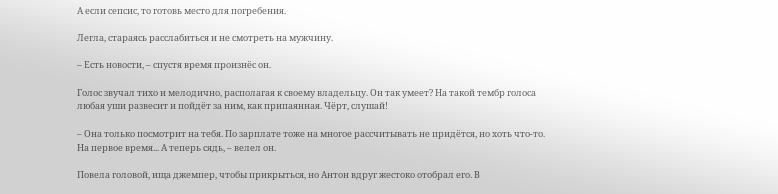А если сепсис, то готовь место для погребения.

Легла, стараясь расслабиться и не смотреть на мужчину.

– Есть новости, – спустя время произнёс он.

Голос звучал тихо и мелодично, располагая к своему владельцу. Он так умеет? На такой тембр голоса любая уши развесит и пойдёт за ним, как припаянная. Чёрт, слушай!

– Она только посмотрит на тебя. По зарплате тоже на многое рассчитывать не придётся, но хоть что-то. На первое время... А теперь сядь, – велел он.

Повела головой, ища джемпер, чтобы прикрыться, но Антон вдруг жестоко отобрал его. В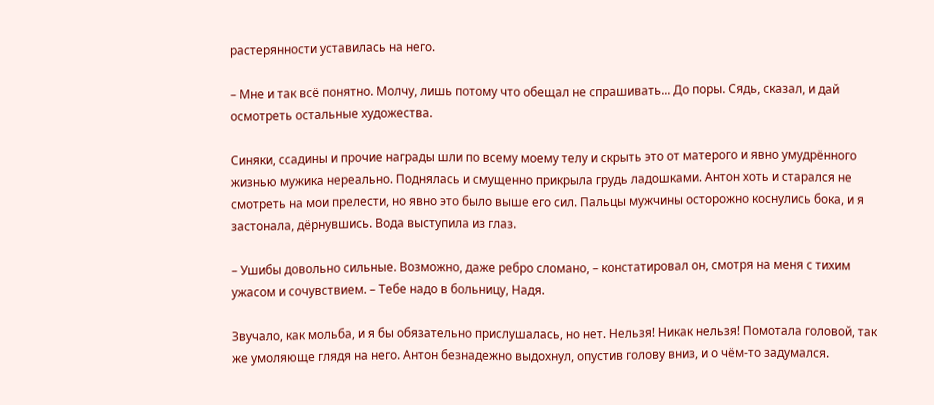растерянности уставилась на него.

– Мне и так всё понятно. Молчу, лишь потому что обещал не спрашивать... До поры. Сядь, сказал, и дай осмотреть остальные художества.

Синяки, ссадины и прочие награды шли по всему моему телу и скрыть это от матерого и явно умудрённого жизнью мужика нереально. Поднялась и смущенно прикрыла грудь ладошками. Антон хоть и старался не смотреть на мои прелести, но явно это было выше его сил. Пальцы мужчины осторожно коснулись бока, и я застонала, дёрнувшись. Вода выступила из глаз.

– Ушибы довольно сильные. Возможно, даже ребро сломано, – констатировал он, смотря на меня с тихим ужасом и сочувствием. – Тебе надо в больницу, Надя.

Звучало, как мольба, и я бы обязательно прислушалась, но нет. Нельзя! Никак нельзя! Помотала головой, так же умоляюще глядя на него. Антон безнадежно выдохнул, опустив голову вниз, и о чём-то задумался.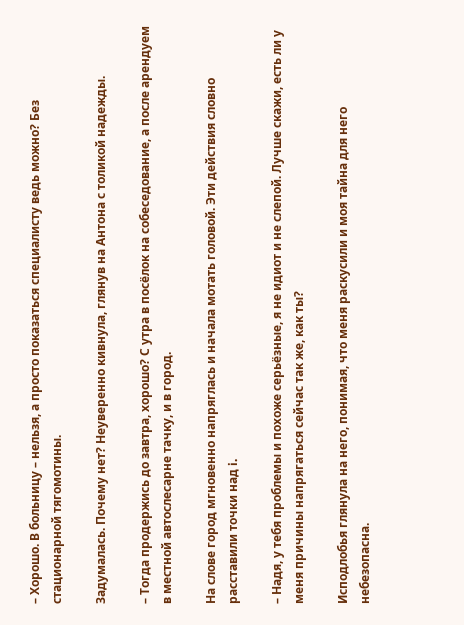– Хорошо. В больницу – нельзя, а просто показаться специалисту ведь можно? Без стационарной тягомотины.

Задумалась. Почему нет? Неуверенно кивнула, глянув на Антона с толикой надежды.

– Тогда продержись до завтра, хорошо? С утра в посёлок на собеседование, а после арендуем в местной автослесарне тачку, и в город.

На слове город мгновенно напряглась и начала мотать головой. Эти действия словно расставили точки над i.

– Надя, у тебя проблемы и похоже серьёзные, я не идиот и не слепой. Лучше скажи, есть ли у меня причины напрягаться сейчас так же, как ты?

Исподлобья глянула на него, понимая, что меня раскусили и моя тайна для него небезопасна.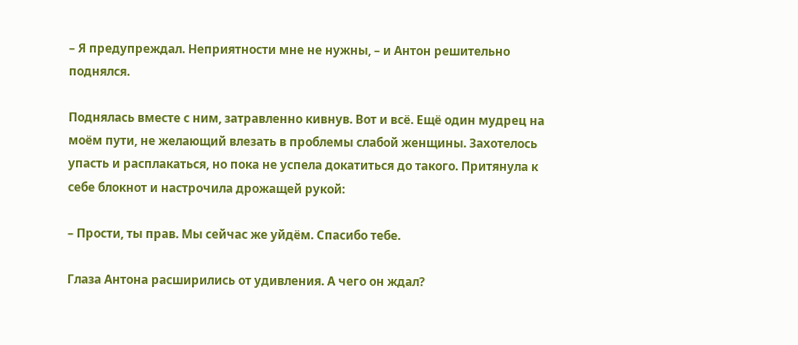– Я предупреждал. Неприятности мне не нужны, – и Антон решительно поднялся.

Поднялась вместе с ним, затравленно кивнув. Вот и всё. Ещё один мудрец на моём пути, не желающий влезать в проблемы слабой женщины. Захотелось упасть и расплакаться, но пока не успела докатиться до такого. Притянула к себе блокнот и настрочила дрожащей рукой:

– Прости, ты прав. Мы сейчас же уйдём. Спасибо тебе.

Глаза Антона расширились от удивления. А чего он ждал?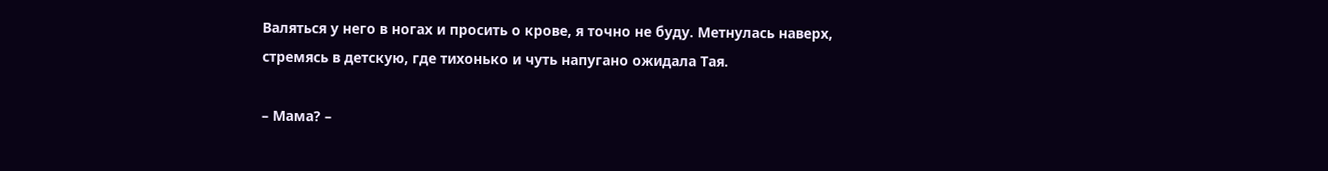Валяться у него в ногах и просить о крове, я точно не буду. Метнулась наверх, стремясь в детскую, где тихонько и чуть напугано ожидала Тая.

– Мама? –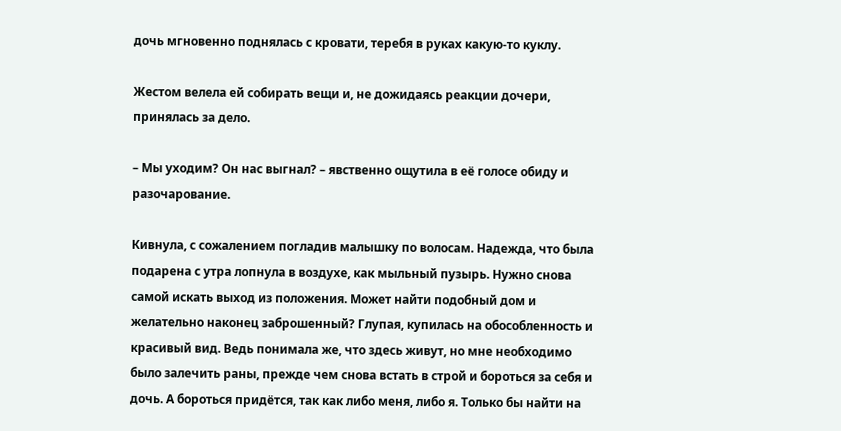дочь мгновенно поднялась с кровати, теребя в руках какую-то куклу.

Жестом велела ей собирать вещи и, не дожидаясь реакции дочери, принялась за дело.

– Мы уходим? Он нас выгнал? – явственно ощутила в её голосе обиду и разочарование.

Кивнула, с сожалением погладив малышку по волосам. Надежда, что была подарена с утра лопнула в воздухе, как мыльный пузырь. Нужно снова самой искать выход из положения. Может найти подобный дом и желательно наконец заброшенный? Глупая, купилась на обособленность и красивый вид. Ведь понимала же, что здесь живут, но мне необходимо было залечить раны, прежде чем снова встать в строй и бороться за себя и дочь. А бороться придётся, так как либо меня, либо я. Только бы найти на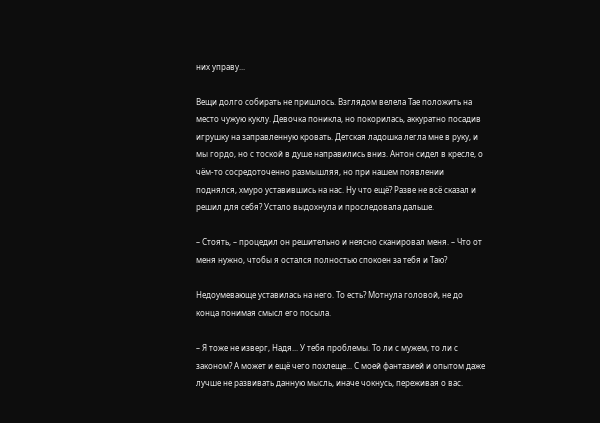них управу...

Вещи долго собирать не пришлось. Взглядом велела Тае положить на место чужую куклу. Девочка поникла, но покорилась, аккуратно посадив игрушку на заправленную кровать. Детская ладошка легла мне в руку, и мы гордо, но с тоской в душе направились вниз. Антон сидел в кресле, о чём-то сосредоточенно размышляя, но при нашем появлении поднялся, хмуро уставившись на нас. Ну что ещё? Разве не всё сказал и решил для себя? Устало выдохнула и проследовала дальше.

– Стоять, – процедил он решительно и неясно сканировал меня. – Что от меня нужно, чтобы я остался полностью спокоен за тебя и Таю?

Недоумевающе уставилась на него. То есть? Мотнула головой, не до конца понимая смысл его посыла.

– Я тоже не изверг, Надя... У тебя проблемы. То ли с мужем, то ли с законом? А может и ещё чего похлеще... С моей фантазией и опытом даже лучше не развивать данную мысль, иначе чокнусь, переживая о вас.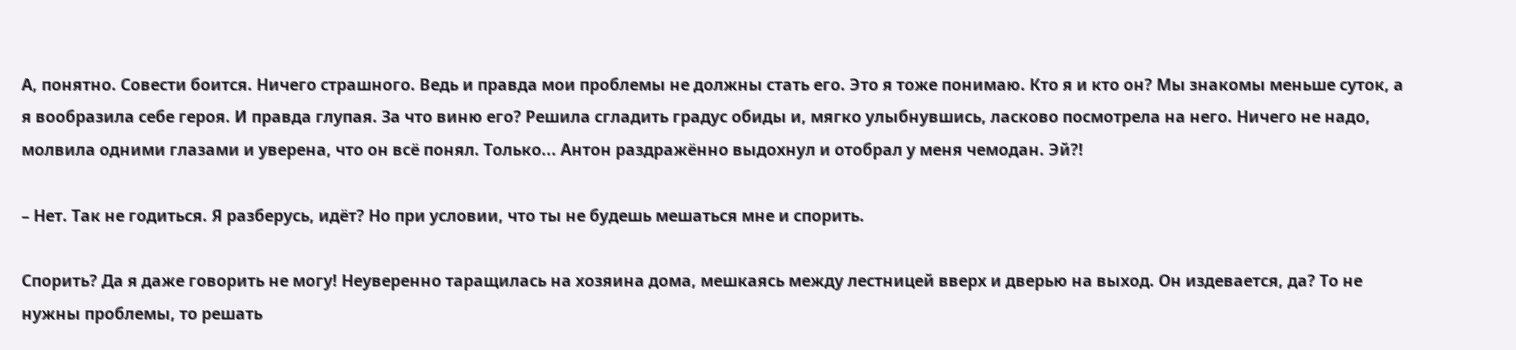А, понятно. Совести боится. Ничего страшного. Ведь и правда мои проблемы не должны стать его. Это я тоже понимаю. Кто я и кто он? Мы знакомы меньше суток, а я вообразила себе героя. И правда глупая. За что виню его? Решила сгладить градус обиды и, мягко улыбнувшись, ласково посмотрела на него. Ничего не надо, молвила одними глазами и уверена, что он всё понял. Только... Антон раздражённо выдохнул и отобрал у меня чемодан. Эй?!

– Нет. Так не годиться. Я разберусь, идёт? Но при условии, что ты не будешь мешаться мне и спорить.

Спорить? Да я даже говорить не могу! Неуверенно таращилась на хозяина дома, мешкаясь между лестницей вверх и дверью на выход. Он издевается, да? То не нужны проблемы, то решать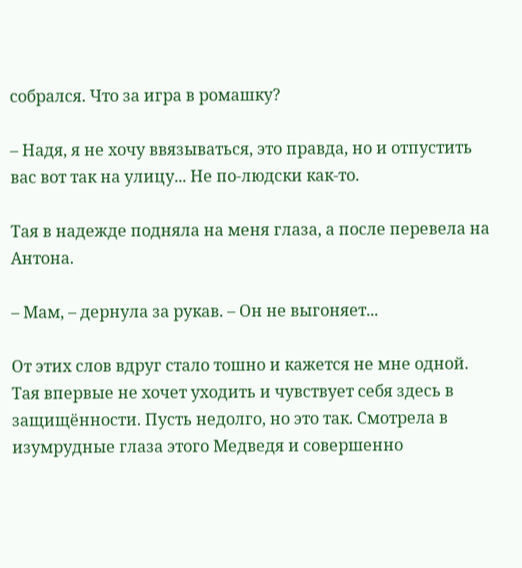собрался. Что за игра в ромашку?

– Надя, я не хочу ввязываться, это правда, но и отпустить вас вот так на улицу... Не по-людски как-то.

Тая в надежде подняла на меня глаза, а после перевела на Антона.

– Мам, – дернула за рукав. – Он не выгоняет...

От этих слов вдруг стало тошно и кажется не мне одной. Тая впервые не хочет уходить и чувствует себя здесь в защищённости. Пусть недолго, но это так. Смотрела в изумрудные глаза этого Медведя и совершенно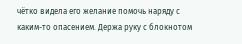чётко видела его желание помочь наряду с каким-то опасением. Держа руку с блокнотом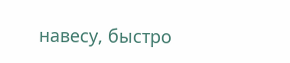навесу, быстро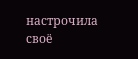настрочила своё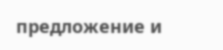предложение и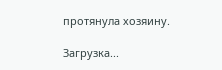протянула хозяину.

Загрузка...